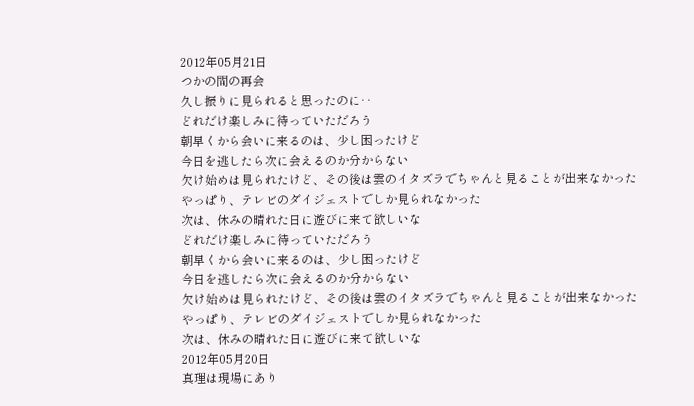2012年05月21日
つかの間の再会
久し振りに見られると思ったのに‥
どれだけ楽しみに待っていただろう
朝早くから会いに来るのは、少し困ったけど
今日を逃したら次に会えるのか分からない
欠け始めは見られたけど、その後は雲のイタズラでちゃんと見ることが出来なかった
やっぱり、テレビのダイジェストでしか見られなかった
次は、休みの晴れた日に遊びに来て欲しいな
どれだけ楽しみに待っていただろう
朝早くから会いに来るのは、少し困ったけど
今日を逃したら次に会えるのか分からない
欠け始めは見られたけど、その後は雲のイタズラでちゃんと見ることが出来なかった
やっぱり、テレビのダイジェストでしか見られなかった
次は、休みの晴れた日に遊びに来て欲しいな
2012年05月20日
真理は現場にあり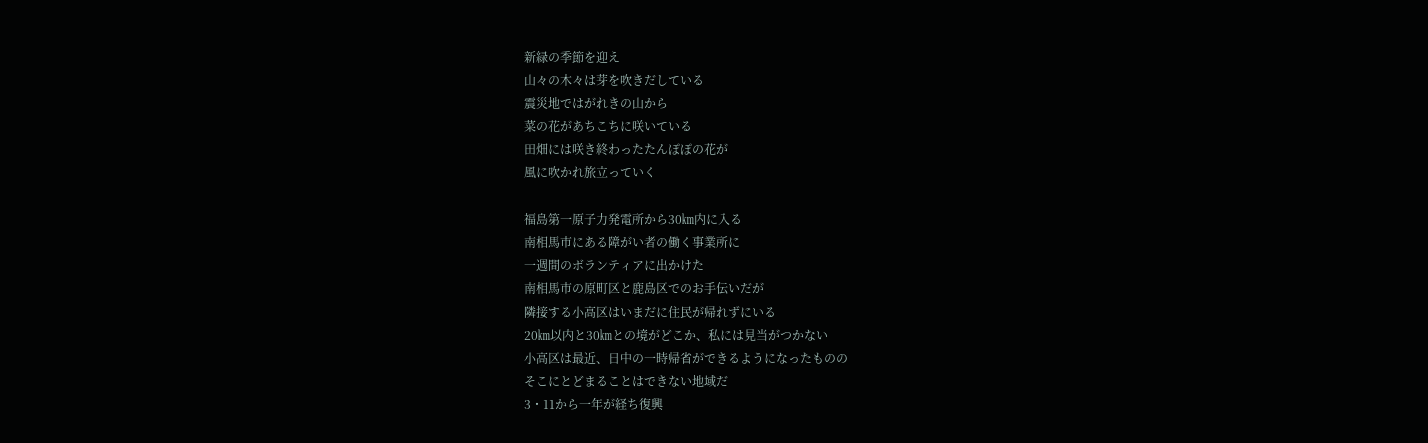新緑の季節を迎え
山々の木々は芽を吹きだしている
震災地ではがれきの山から
菜の花があちこちに咲いている
田畑には咲き終わったたんぽぽの花が
風に吹かれ旅立っていく

福島第一原子力発電所から30㎞内に入る
南相馬市にある障がい者の働く事業所に
一週間のボランティアに出かけた
南相馬市の原町区と鹿島区でのお手伝いだが
隣接する小高区はいまだに住民が帰れずにいる
20㎞以内と30㎞との境がどこか、私には見当がつかない
小高区は最近、日中の一時帰省ができるようになったものの
そこにとどまることはできない地域だ
3・11から一年が経ち復興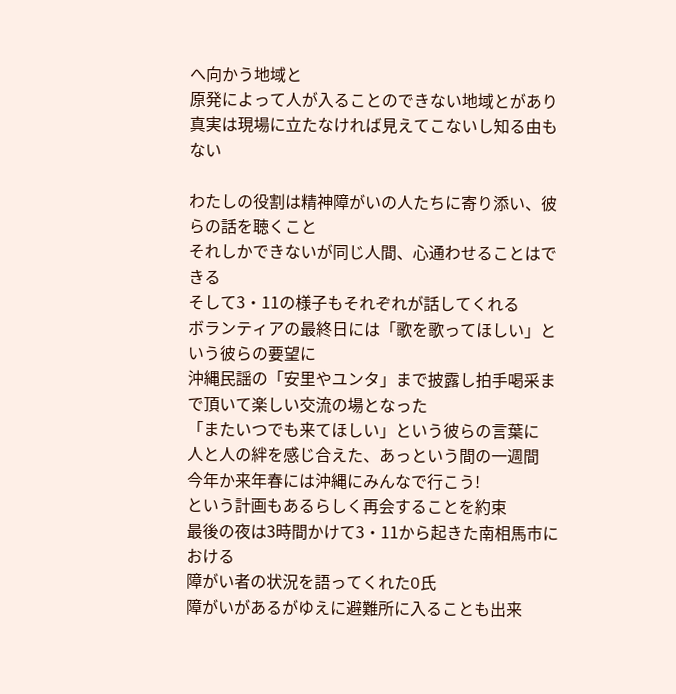へ向かう地域と
原発によって人が入ることのできない地域とがあり
真実は現場に立たなければ見えてこないし知る由もない

わたしの役割は精神障がいの人たちに寄り添い、彼らの話を聴くこと
それしかできないが同じ人間、心通わせることはできる
そして3・11の様子もそれぞれが話してくれる
ボランティアの最終日には「歌を歌ってほしい」という彼らの要望に
沖縄民謡の「安里やユンタ」まで披露し拍手喝采まで頂いて楽しい交流の場となった
「またいつでも来てほしい」という彼らの言葉に
人と人の絆を感じ合えた、あっという間の一週間
今年か来年春には沖縄にみんなで行こう!
という計画もあるらしく再会することを約束
最後の夜は3時間かけて3・11から起きた南相馬市における
障がい者の状況を語ってくれたO氏
障がいがあるがゆえに避難所に入ることも出来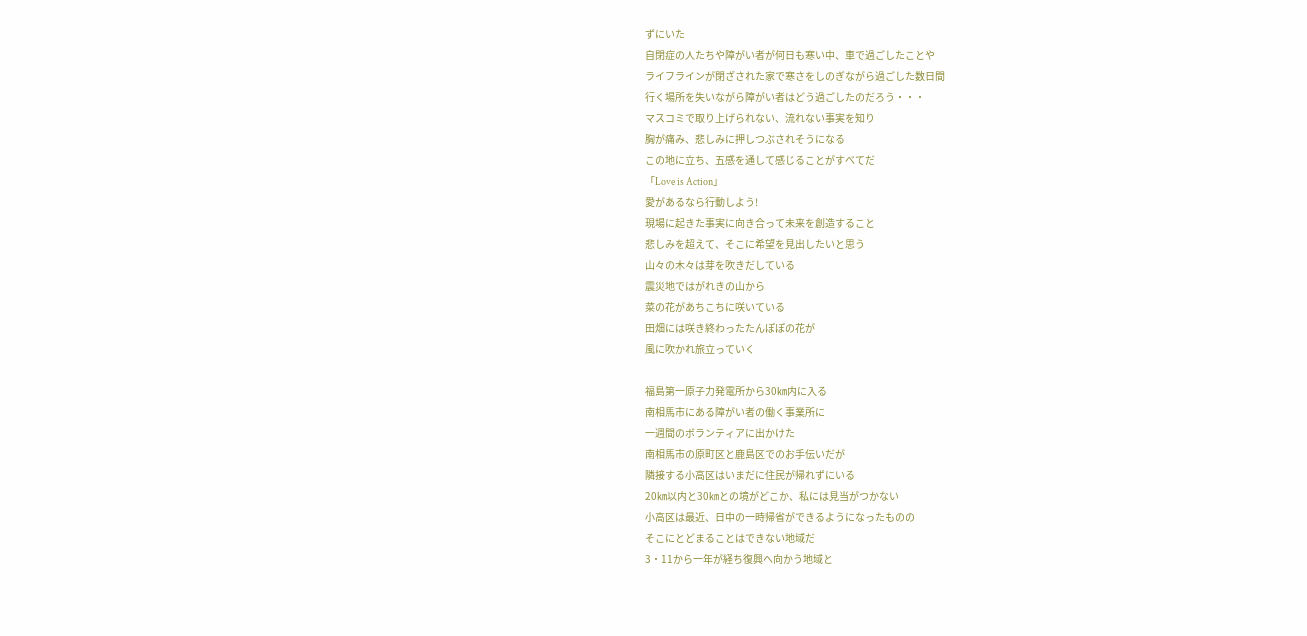ずにいた
自閉症の人たちや障がい者が何日も寒い中、車で過ごしたことや
ライフラインが閉ざされた家で寒さをしのぎながら過ごした数日間
行く場所を失いながら障がい者はどう過ごしたのだろう・・・
マスコミで取り上げられない、流れない事実を知り
胸が痛み、悲しみに押しつぶされそうになる
この地に立ち、五感を通して感じることがすべてだ
「Love is Action」
愛があるなら行動しよう!
現場に起きた事実に向き合って未来を創造すること
悲しみを超えて、そこに希望を見出したいと思う
山々の木々は芽を吹きだしている
震災地ではがれきの山から
菜の花があちこちに咲いている
田畑には咲き終わったたんぽぽの花が
風に吹かれ旅立っていく

福島第一原子力発電所から30㎞内に入る
南相馬市にある障がい者の働く事業所に
一週間のボランティアに出かけた
南相馬市の原町区と鹿島区でのお手伝いだが
隣接する小高区はいまだに住民が帰れずにいる
20㎞以内と30㎞との境がどこか、私には見当がつかない
小高区は最近、日中の一時帰省ができるようになったものの
そこにとどまることはできない地域だ
3・11から一年が経ち復興へ向かう地域と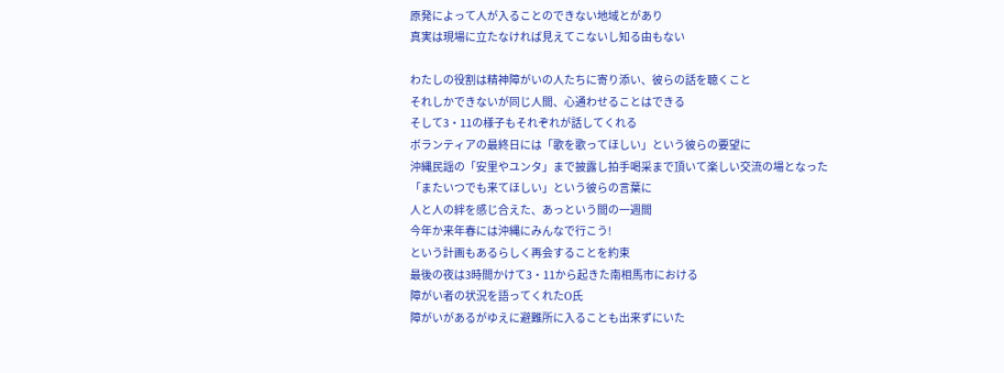原発によって人が入ることのできない地域とがあり
真実は現場に立たなければ見えてこないし知る由もない

わたしの役割は精神障がいの人たちに寄り添い、彼らの話を聴くこと
それしかできないが同じ人間、心通わせることはできる
そして3・11の様子もそれぞれが話してくれる
ボランティアの最終日には「歌を歌ってほしい」という彼らの要望に
沖縄民謡の「安里やユンタ」まで披露し拍手喝采まで頂いて楽しい交流の場となった
「またいつでも来てほしい」という彼らの言葉に
人と人の絆を感じ合えた、あっという間の一週間
今年か来年春には沖縄にみんなで行こう!
という計画もあるらしく再会することを約束
最後の夜は3時間かけて3・11から起きた南相馬市における
障がい者の状況を語ってくれたO氏
障がいがあるがゆえに避難所に入ることも出来ずにいた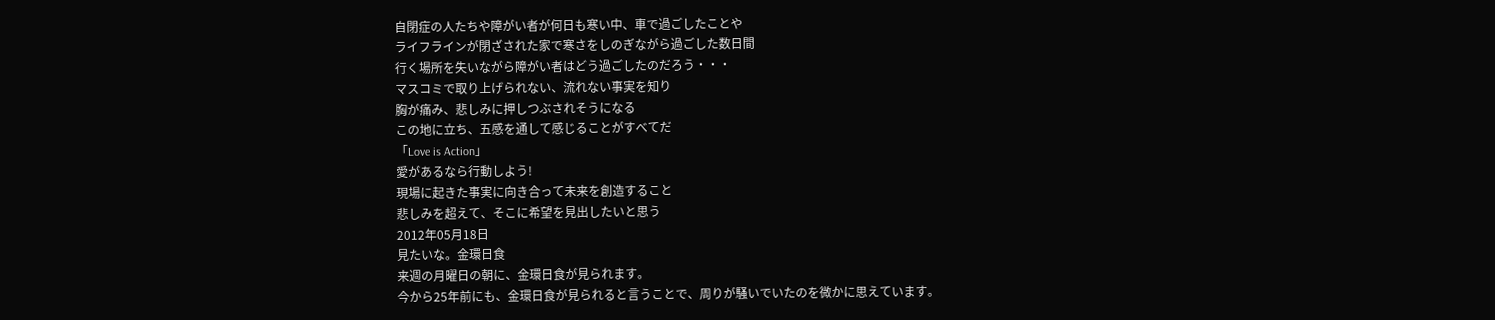自閉症の人たちや障がい者が何日も寒い中、車で過ごしたことや
ライフラインが閉ざされた家で寒さをしのぎながら過ごした数日間
行く場所を失いながら障がい者はどう過ごしたのだろう・・・
マスコミで取り上げられない、流れない事実を知り
胸が痛み、悲しみに押しつぶされそうになる
この地に立ち、五感を通して感じることがすべてだ
「Love is Action」
愛があるなら行動しよう!
現場に起きた事実に向き合って未来を創造すること
悲しみを超えて、そこに希望を見出したいと思う
2012年05月18日
見たいな。金環日食
来週の月曜日の朝に、金環日食が見られます。
今から25年前にも、金環日食が見られると言うことで、周りが騒いでいたのを微かに思えています。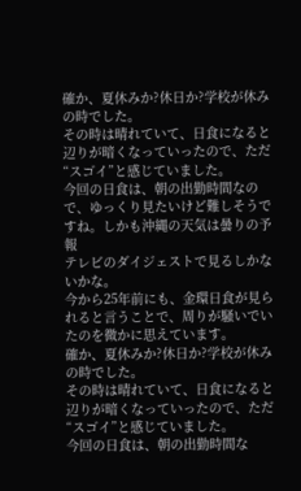確か、夏休みか?休日か?学校が休みの時でした。
その時は晴れていて、日食になると辺りが暗くなっていったので、ただ“スゴイ”と感じていました。
今回の日食は、朝の出勤時間なので、ゆっくり見たいけど難しそうですね。しかも沖縄の天気は曇りの予報
テレビのダイジェストで見るしかないかな。
今から25年前にも、金環日食が見られると言うことで、周りが騒いでいたのを微かに思えています。
確か、夏休みか?休日か?学校が休みの時でした。
その時は晴れていて、日食になると辺りが暗くなっていったので、ただ“スゴイ”と感じていました。
今回の日食は、朝の出勤時間な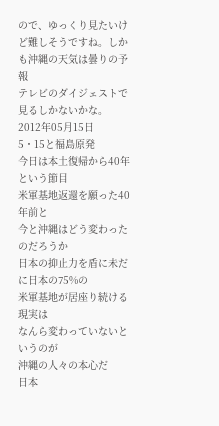ので、ゆっくり見たいけど難しそうですね。しかも沖縄の天気は曇りの予報
テレビのダイジェストで見るしかないかな。
2012年05月15日
5・15と福島原発
今日は本土復帰から40年という節目
米軍基地返還を願った40年前と
今と沖縄はどう変わったのだろうか
日本の抑止力を盾に未だに日本の75%の
米軍基地が居座り続ける現実は
なんら変わっていないというのが
沖縄の人々の本心だ
日本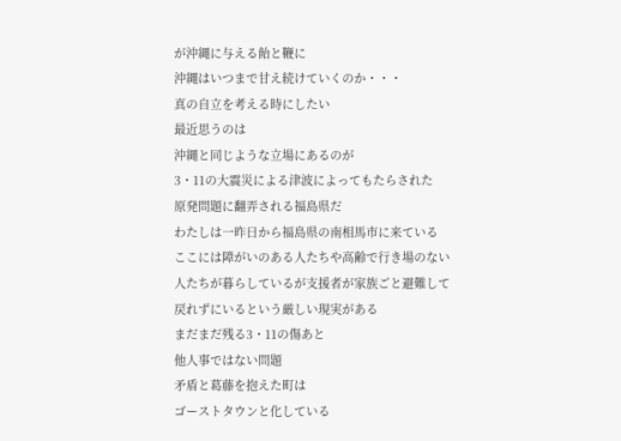が沖縄に与える飴と鞭に
沖縄はいつまで甘え続けていくのか・・・
真の自立を考える時にしたい
最近思うのは
沖縄と同じような立場にあるのが
3・11の大震災による津波によってもたらされた
原発問題に翻弄される福島県だ
わたしは一昨日から福島県の南相馬市に来ている
ここには障がいのある人たちや高齢で行き場のない
人たちが暮らしているが支援者が家族ごと避難して
戻れずにいるという厳しい現実がある
まだまだ残る3・11の傷あと
他人事ではない問題
矛盾と葛藤を抱えた町は
ゴーストタウンと化している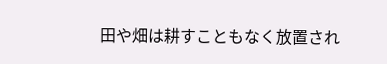田や畑は耕すこともなく放置され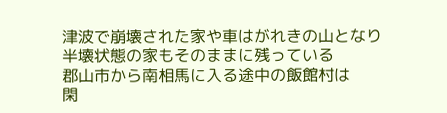津波で崩壊された家や車はがれきの山となり
半壊状態の家もそのままに残っている
郡山市から南相馬に入る途中の飯館村は
閑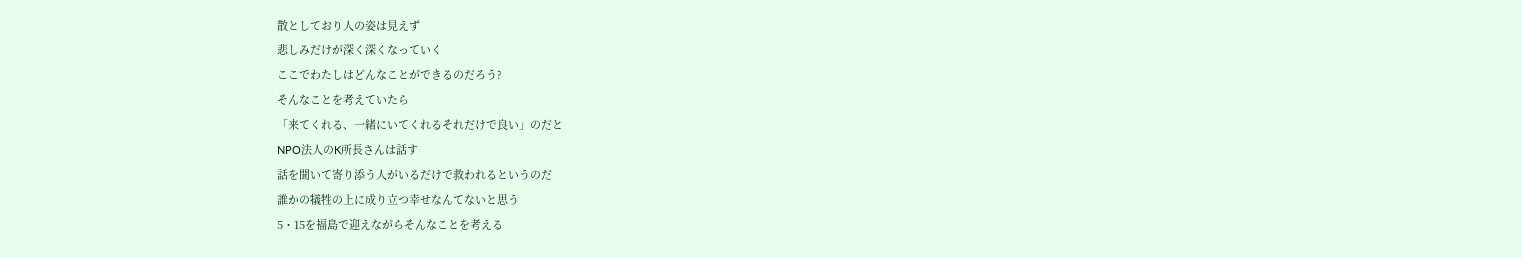散としており人の姿は見えず
悲しみだけが深く深くなっていく
ここでわたしはどんなことができるのだろう?
そんなことを考えていたら
「来てくれる、一緒にいてくれるそれだけで良い」のだと
NPO法人のK所長さんは話す
話を聞いて寄り添う人がいるだけで救われるというのだ
誰かの犠牲の上に成り立つ幸せなんてないと思う
5・15を福島で迎えながらそんなことを考える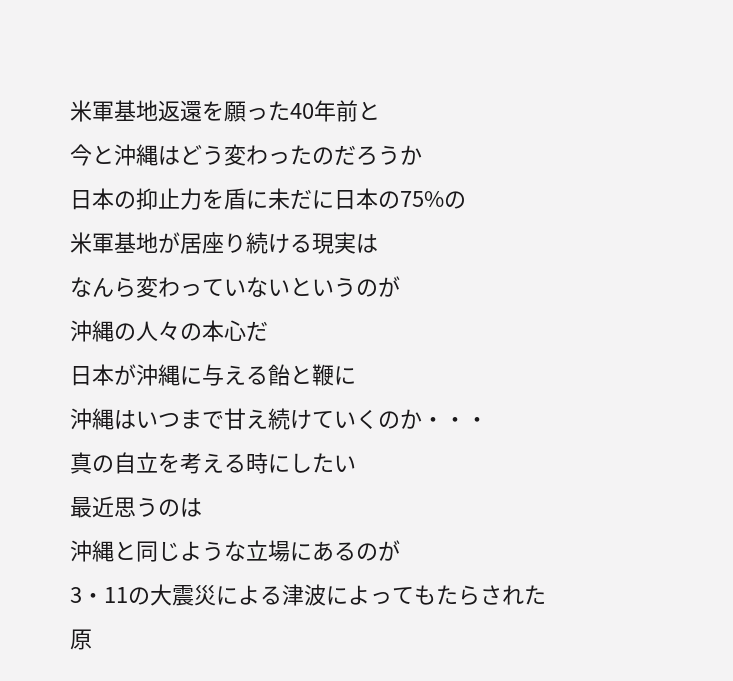米軍基地返還を願った40年前と
今と沖縄はどう変わったのだろうか
日本の抑止力を盾に未だに日本の75%の
米軍基地が居座り続ける現実は
なんら変わっていないというのが
沖縄の人々の本心だ
日本が沖縄に与える飴と鞭に
沖縄はいつまで甘え続けていくのか・・・
真の自立を考える時にしたい
最近思うのは
沖縄と同じような立場にあるのが
3・11の大震災による津波によってもたらされた
原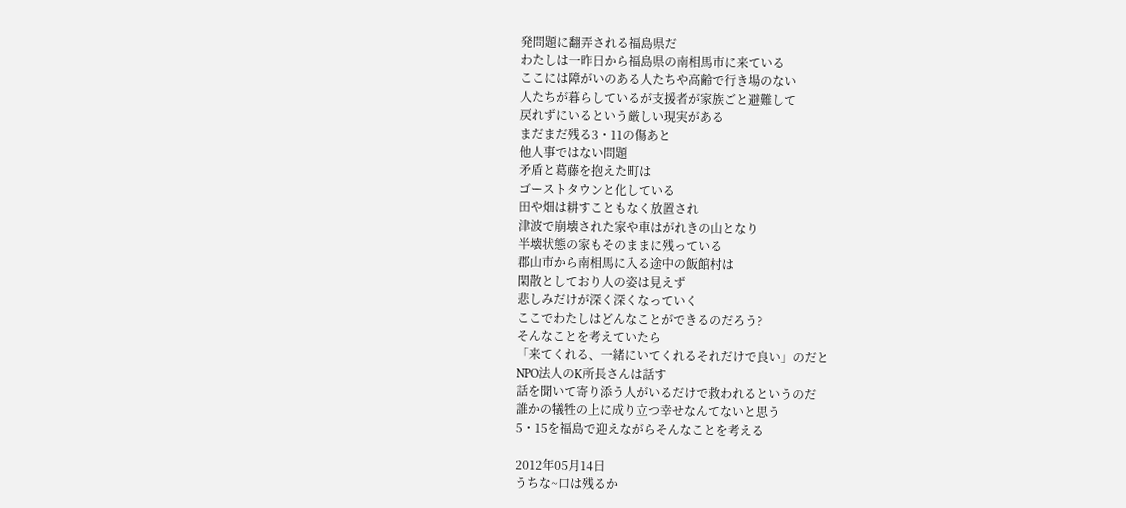発問題に翻弄される福島県だ
わたしは一昨日から福島県の南相馬市に来ている
ここには障がいのある人たちや高齢で行き場のない
人たちが暮らしているが支援者が家族ごと避難して
戻れずにいるという厳しい現実がある
まだまだ残る3・11の傷あと
他人事ではない問題
矛盾と葛藤を抱えた町は
ゴーストタウンと化している
田や畑は耕すこともなく放置され
津波で崩壊された家や車はがれきの山となり
半壊状態の家もそのままに残っている
郡山市から南相馬に入る途中の飯館村は
閑散としており人の姿は見えず
悲しみだけが深く深くなっていく
ここでわたしはどんなことができるのだろう?
そんなことを考えていたら
「来てくれる、一緒にいてくれるそれだけで良い」のだと
NPO法人のK所長さんは話す
話を聞いて寄り添う人がいるだけで救われるというのだ
誰かの犠牲の上に成り立つ幸せなんてないと思う
5・15を福島で迎えながらそんなことを考える

2012年05月14日
うちな~口は残るか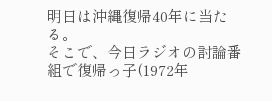明日は沖縄復帰40年に当たる。
そこで、今日ラジオの討論番組で復帰っ子(1972年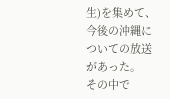生)を集めて、今後の沖縄についての放送があった。
その中で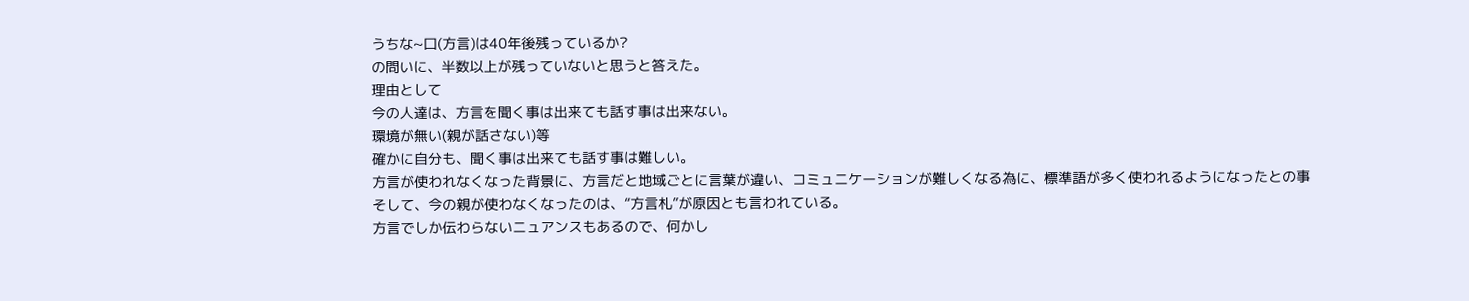うちな~口(方言)は40年後残っているか?
の問いに、半数以上が残っていないと思うと答えた。
理由として
今の人達は、方言を聞く事は出来ても話す事は出来ない。
環境が無い(親が話さない)等
確かに自分も、聞く事は出来ても話す事は難しい。
方言が使われなくなった背景に、方言だと地域ごとに言葉が違い、コミュニケーションが難しくなる為に、標準語が多く使われるようになったとの事
そして、今の親が使わなくなったのは、“方言札”が原因とも言われている。
方言でしか伝わらないニュアンスもあるので、何かし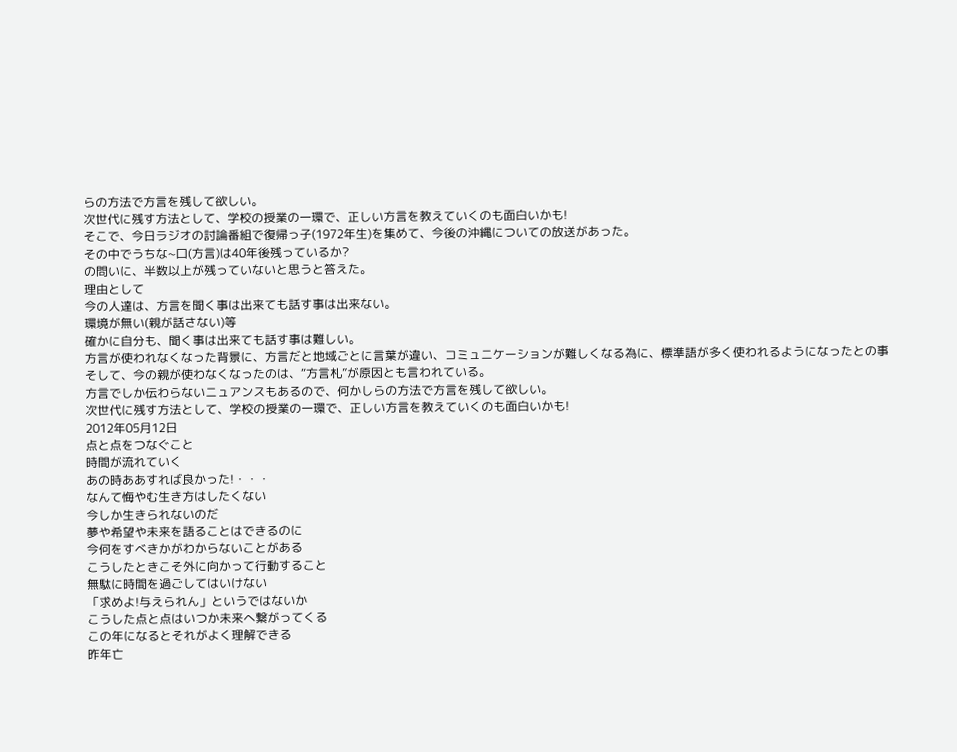らの方法で方言を残して欲しい。
次世代に残す方法として、学校の授業の一環で、正しい方言を教えていくのも面白いかも!
そこで、今日ラジオの討論番組で復帰っ子(1972年生)を集めて、今後の沖縄についての放送があった。
その中でうちな~口(方言)は40年後残っているか?
の問いに、半数以上が残っていないと思うと答えた。
理由として
今の人達は、方言を聞く事は出来ても話す事は出来ない。
環境が無い(親が話さない)等
確かに自分も、聞く事は出来ても話す事は難しい。
方言が使われなくなった背景に、方言だと地域ごとに言葉が違い、コミュニケーションが難しくなる為に、標準語が多く使われるようになったとの事
そして、今の親が使わなくなったのは、“方言札”が原因とも言われている。
方言でしか伝わらないニュアンスもあるので、何かしらの方法で方言を残して欲しい。
次世代に残す方法として、学校の授業の一環で、正しい方言を教えていくのも面白いかも!
2012年05月12日
点と点をつなぐこと
時間が流れていく
あの時ああすれば良かった!・・・
なんて悔やむ生き方はしたくない
今しか生きられないのだ
夢や希望や未来を語ることはできるのに
今何をすべきかがわからないことがある
こうしたときこそ外に向かって行動すること
無駄に時間を過ごしてはいけない
「求めよ!与えられん」というではないか
こうした点と点はいつか未来へ繋がってくる
この年になるとそれがよく理解できる
昨年亡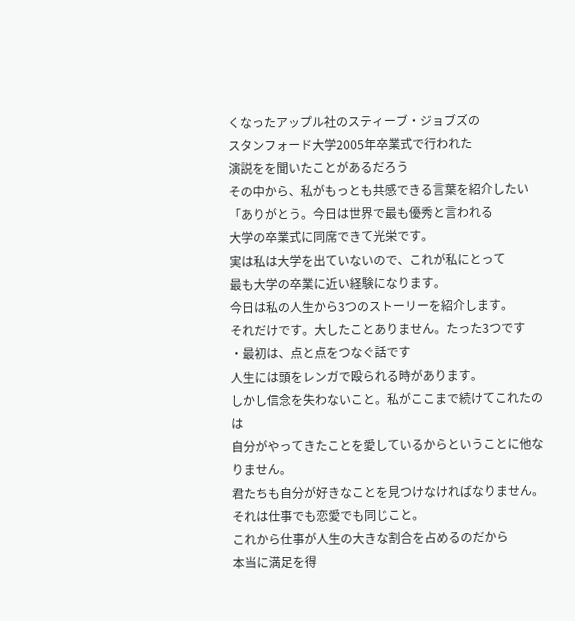くなったアップル社のスティーブ・ジョブズの
スタンフォード大学2005年卒業式で行われた
演説をを聞いたことがあるだろう
その中から、私がもっとも共感できる言葉を紹介したい
「ありがとう。今日は世界で最も優秀と言われる
大学の卒業式に同席できて光栄です。
実は私は大学を出ていないので、これが私にとって
最も大学の卒業に近い経験になります。
今日は私の人生から3つのストーリーを紹介します。
それだけです。大したことありません。たった3つです
・最初は、点と点をつなぐ話です
人生には頭をレンガで殴られる時があります。
しかし信念を失わないこと。私がここまで続けてこれたのは
自分がやってきたことを愛しているからということに他なりません。
君たちも自分が好きなことを見つけなければなりません。
それは仕事でも恋愛でも同じこと。
これから仕事が人生の大きな割合を占めるのだから
本当に満足を得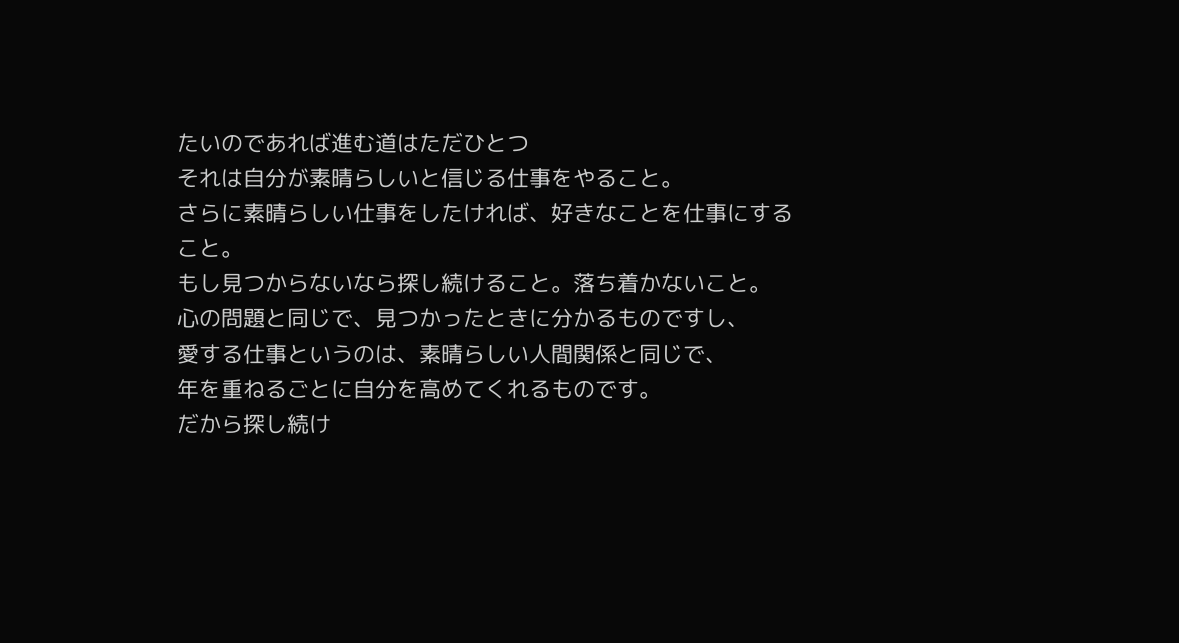たいのであれば進む道はただひとつ
それは自分が素晴らしいと信じる仕事をやること。
さらに素晴らしい仕事をしたければ、好きなことを仕事にすること。
もし見つからないなら探し続けること。落ち着かないこと。
心の問題と同じで、見つかったときに分かるものですし、
愛する仕事というのは、素晴らしい人間関係と同じで、
年を重ねるごとに自分を高めてくれるものです。
だから探し続け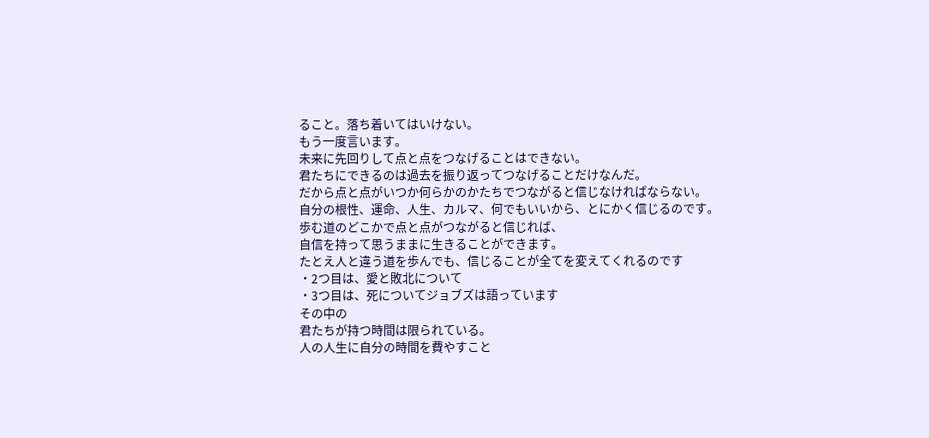ること。落ち着いてはいけない。
もう一度言います。
未来に先回りして点と点をつなげることはできない。
君たちにできるのは過去を振り返ってつなげることだけなんだ。
だから点と点がいつか何らかのかたちでつながると信じなければならない。
自分の根性、運命、人生、カルマ、何でもいいから、とにかく信じるのです。
歩む道のどこかで点と点がつながると信じれば、
自信を持って思うままに生きることができます。
たとえ人と違う道を歩んでも、信じることが全てを変えてくれるのです
・2つ目は、愛と敗北について
・3つ目は、死についてジョブズは語っています
その中の
君たちが持つ時間は限られている。
人の人生に自分の時間を費やすこと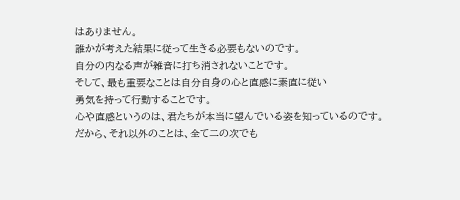はありません。
誰かが考えた結果に従って生きる必要もないのです。
自分の内なる声が雑音に打ち消されないことです。
そして、最も重要なことは自分自身の心と直感に素直に従い
勇気を持って行動することです。
心や直感というのは、君たちが本当に望んでいる姿を知っているのです。
だから、それ以外のことは、全て二の次でも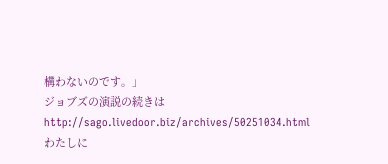構わないのです。」
ジョブズの演説の続きは
http://sago.livedoor.biz/archives/50251034.html
わたしに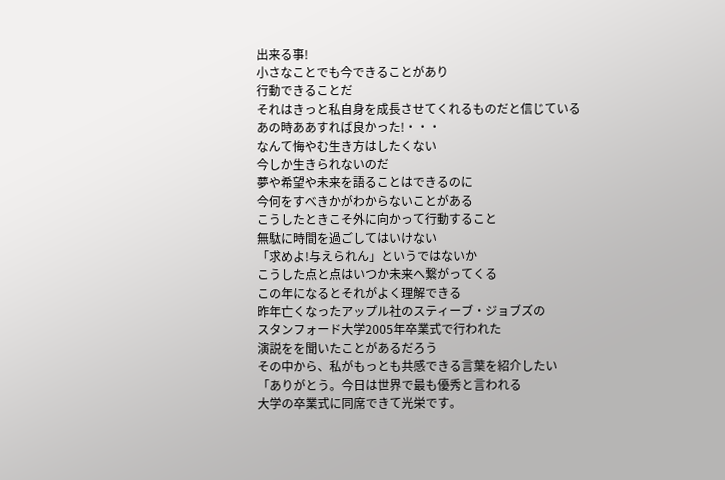出来る事!
小さなことでも今できることがあり
行動できることだ
それはきっと私自身を成長させてくれるものだと信じている
あの時ああすれば良かった!・・・
なんて悔やむ生き方はしたくない
今しか生きられないのだ
夢や希望や未来を語ることはできるのに
今何をすべきかがわからないことがある
こうしたときこそ外に向かって行動すること
無駄に時間を過ごしてはいけない
「求めよ!与えられん」というではないか
こうした点と点はいつか未来へ繋がってくる
この年になるとそれがよく理解できる
昨年亡くなったアップル社のスティーブ・ジョブズの
スタンフォード大学2005年卒業式で行われた
演説をを聞いたことがあるだろう
その中から、私がもっとも共感できる言葉を紹介したい
「ありがとう。今日は世界で最も優秀と言われる
大学の卒業式に同席できて光栄です。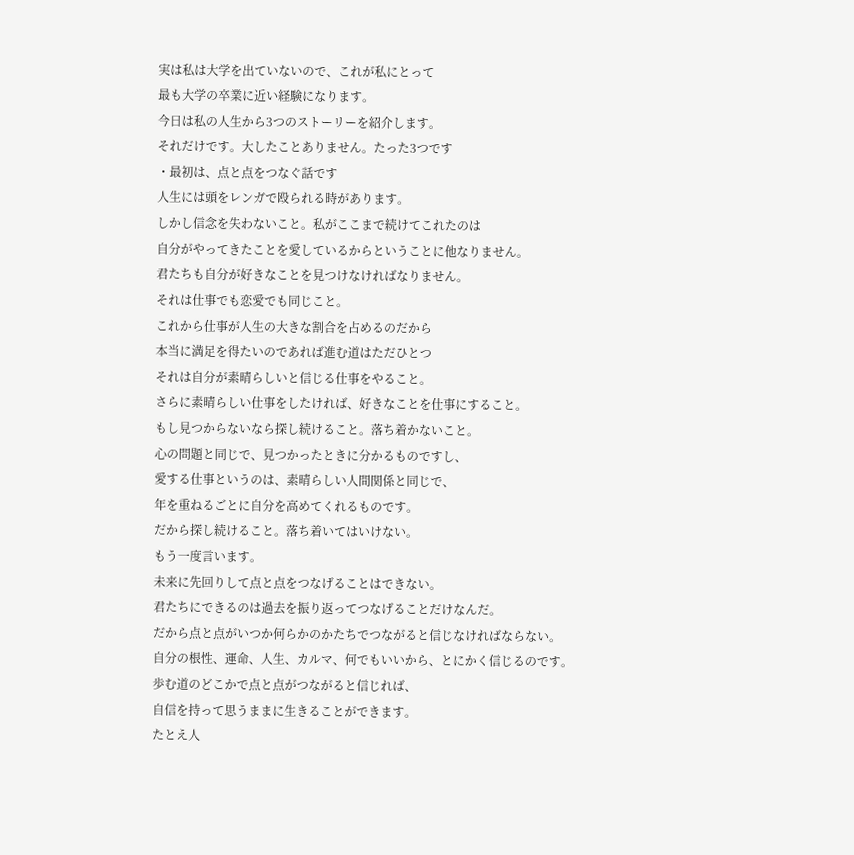実は私は大学を出ていないので、これが私にとって
最も大学の卒業に近い経験になります。
今日は私の人生から3つのストーリーを紹介します。
それだけです。大したことありません。たった3つです
・最初は、点と点をつなぐ話です
人生には頭をレンガで殴られる時があります。
しかし信念を失わないこと。私がここまで続けてこれたのは
自分がやってきたことを愛しているからということに他なりません。
君たちも自分が好きなことを見つけなければなりません。
それは仕事でも恋愛でも同じこと。
これから仕事が人生の大きな割合を占めるのだから
本当に満足を得たいのであれば進む道はただひとつ
それは自分が素晴らしいと信じる仕事をやること。
さらに素晴らしい仕事をしたければ、好きなことを仕事にすること。
もし見つからないなら探し続けること。落ち着かないこと。
心の問題と同じで、見つかったときに分かるものですし、
愛する仕事というのは、素晴らしい人間関係と同じで、
年を重ねるごとに自分を高めてくれるものです。
だから探し続けること。落ち着いてはいけない。
もう一度言います。
未来に先回りして点と点をつなげることはできない。
君たちにできるのは過去を振り返ってつなげることだけなんだ。
だから点と点がいつか何らかのかたちでつながると信じなければならない。
自分の根性、運命、人生、カルマ、何でもいいから、とにかく信じるのです。
歩む道のどこかで点と点がつながると信じれば、
自信を持って思うままに生きることができます。
たとえ人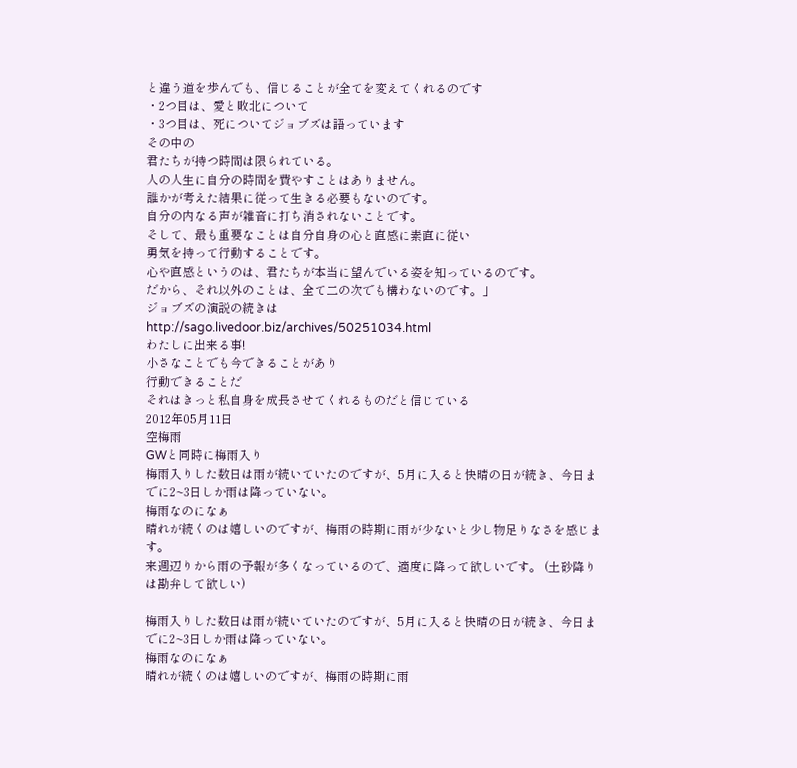と違う道を歩んでも、信じることが全てを変えてくれるのです
・2つ目は、愛と敗北について
・3つ目は、死についてジョブズは語っています
その中の
君たちが持つ時間は限られている。
人の人生に自分の時間を費やすことはありません。
誰かが考えた結果に従って生きる必要もないのです。
自分の内なる声が雑音に打ち消されないことです。
そして、最も重要なことは自分自身の心と直感に素直に従い
勇気を持って行動することです。
心や直感というのは、君たちが本当に望んでいる姿を知っているのです。
だから、それ以外のことは、全て二の次でも構わないのです。」
ジョブズの演説の続きは
http://sago.livedoor.biz/archives/50251034.html
わたしに出来る事!
小さなことでも今できることがあり
行動できることだ
それはきっと私自身を成長させてくれるものだと信じている
2012年05月11日
空梅雨
GWと同時に梅雨入り
梅雨入りした数日は雨が続いていたのですが、5月に入ると快晴の日が続き、今日までに2~3日しか雨は降っていない。
梅雨なのになぁ
晴れが続くのは嬉しいのですが、梅雨の時期に雨が少ないと少し物足りなさを感じます。
来週辺りから雨の予報が多くなっているので、適度に降って欲しいです。 (土砂降りは勘弁して欲しい)

梅雨入りした数日は雨が続いていたのですが、5月に入ると快晴の日が続き、今日までに2~3日しか雨は降っていない。
梅雨なのになぁ
晴れが続くのは嬉しいのですが、梅雨の時期に雨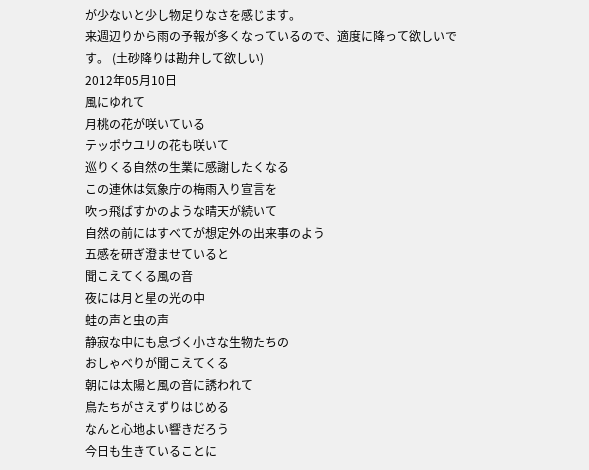が少ないと少し物足りなさを感じます。
来週辺りから雨の予報が多くなっているので、適度に降って欲しいです。 (土砂降りは勘弁して欲しい)
2012年05月10日
風にゆれて
月桃の花が咲いている
テッポウユリの花も咲いて
巡りくる自然の生業に感謝したくなる
この連休は気象庁の梅雨入り宣言を
吹っ飛ばすかのような晴天が続いて
自然の前にはすべてが想定外の出来事のよう
五感を研ぎ澄ませていると
聞こえてくる風の音
夜には月と星の光の中
蛙の声と虫の声
静寂な中にも息づく小さな生物たちの
おしゃべりが聞こえてくる
朝には太陽と風の音に誘われて
鳥たちがさえずりはじめる
なんと心地よい響きだろう
今日も生きていることに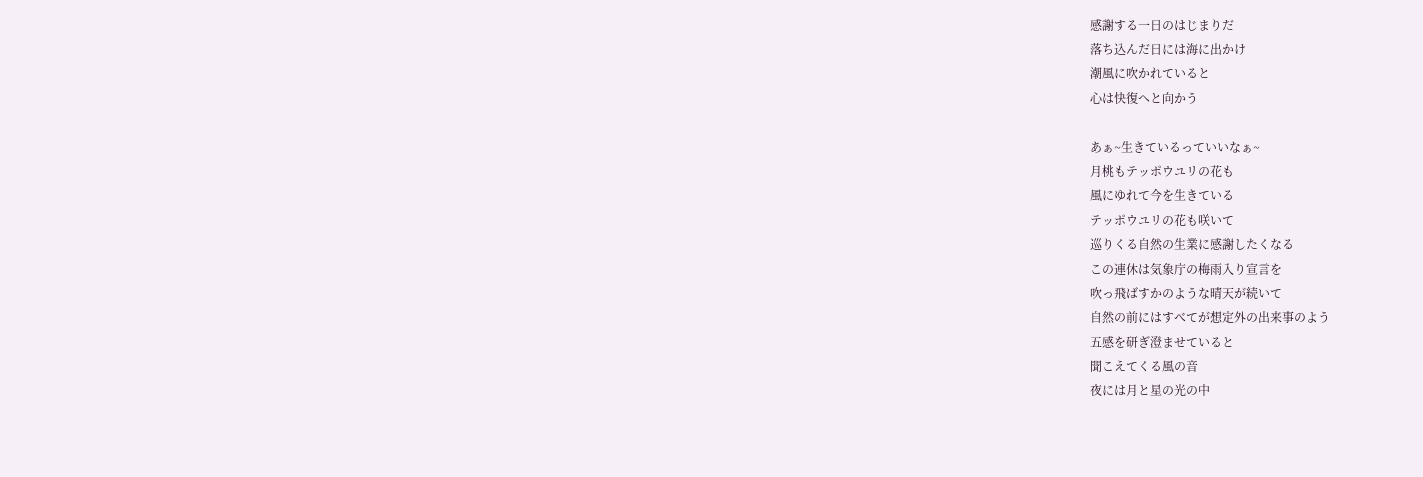感謝する一日のはじまりだ
落ち込んだ日には海に出かけ
潮風に吹かれていると
心は快復へと向かう

あぁ~生きているっていいなぁ~
月桃もテッポウユリの花も
風にゆれて今を生きている
テッポウユリの花も咲いて
巡りくる自然の生業に感謝したくなる
この連休は気象庁の梅雨入り宣言を
吹っ飛ばすかのような晴天が続いて
自然の前にはすべてが想定外の出来事のよう
五感を研ぎ澄ませていると
聞こえてくる風の音
夜には月と星の光の中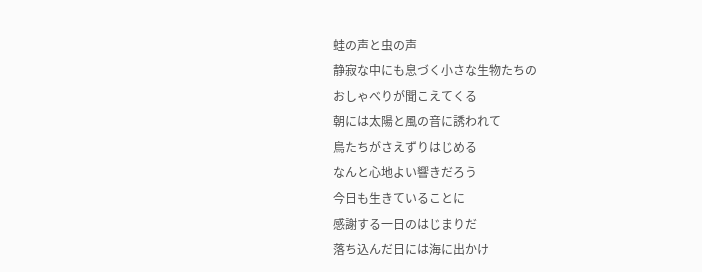蛙の声と虫の声
静寂な中にも息づく小さな生物たちの
おしゃべりが聞こえてくる
朝には太陽と風の音に誘われて
鳥たちがさえずりはじめる
なんと心地よい響きだろう
今日も生きていることに
感謝する一日のはじまりだ
落ち込んだ日には海に出かけ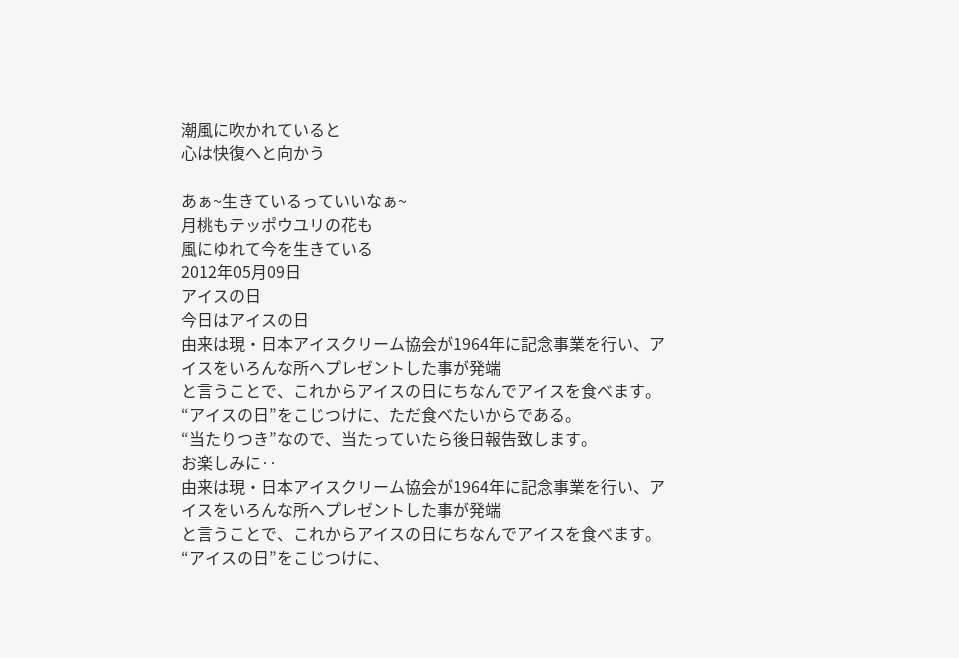潮風に吹かれていると
心は快復へと向かう

あぁ~生きているっていいなぁ~
月桃もテッポウユリの花も
風にゆれて今を生きている
2012年05月09日
アイスの日
今日はアイスの日
由来は現・日本アイスクリーム協会が1964年に記念事業を行い、アイスをいろんな所へプレゼントした事が発端
と言うことで、これからアイスの日にちなんでアイスを食べます。
“アイスの日”をこじつけに、ただ食べたいからである。
“当たりつき”なので、当たっていたら後日報告致します。
お楽しみに‥
由来は現・日本アイスクリーム協会が1964年に記念事業を行い、アイスをいろんな所へプレゼントした事が発端
と言うことで、これからアイスの日にちなんでアイスを食べます。
“アイスの日”をこじつけに、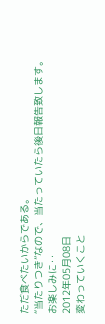ただ食べたいからである。
“当たりつき”なので、当たっていたら後日報告致します。
お楽しみに‥
2012年05月08日
変わっていくこと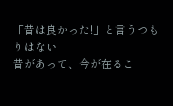「昔は良かった!」と言うつもりはない
昔があって、今が在るこ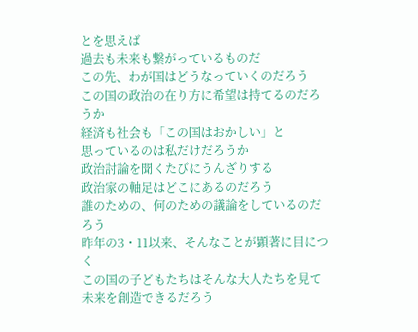とを思えば
過去も未来も繋がっているものだ
この先、わが国はどうなっていくのだろう
この国の政治の在り方に希望は持てるのだろうか
経済も社会も「この国はおかしい」と
思っているのは私だけだろうか
政治討論を聞くたびにうんざりする
政治家の軸足はどこにあるのだろう
誰のための、何のための議論をしているのだろう
昨年の3・11以来、そんなことが顕著に目につく
この国の子どもたちはそんな大人たちを見て
未来を創造できるだろう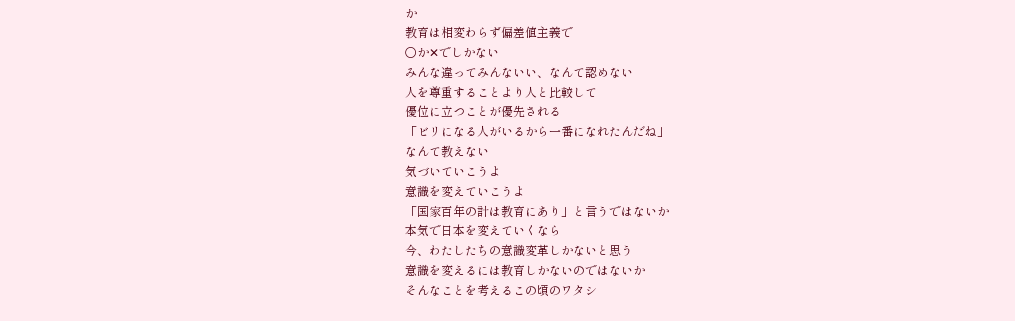か
教育は相変わらず偏差値主義で
〇か✕でしかない
みんな違ってみんないい、なんて認めない
人を尊重することより人と比較して
優位に立つことが優先される
「ビリになる人がいるから一番になれたんだね」
なんて教えない
気づいていこうよ
意識を変えていこうよ
「国家百年の計は教育にあり」と言うではないか
本気で日本を変えていくなら
今、わたしたちの意識変革しかないと思う
意識を変えるには教育しかないのではないか
そんなことを考えるこの頃のワタシ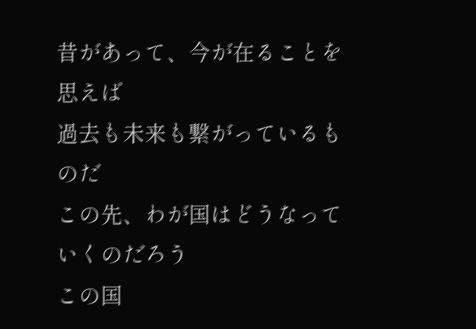昔があって、今が在ることを思えば
過去も未来も繋がっているものだ
この先、わが国はどうなっていくのだろう
この国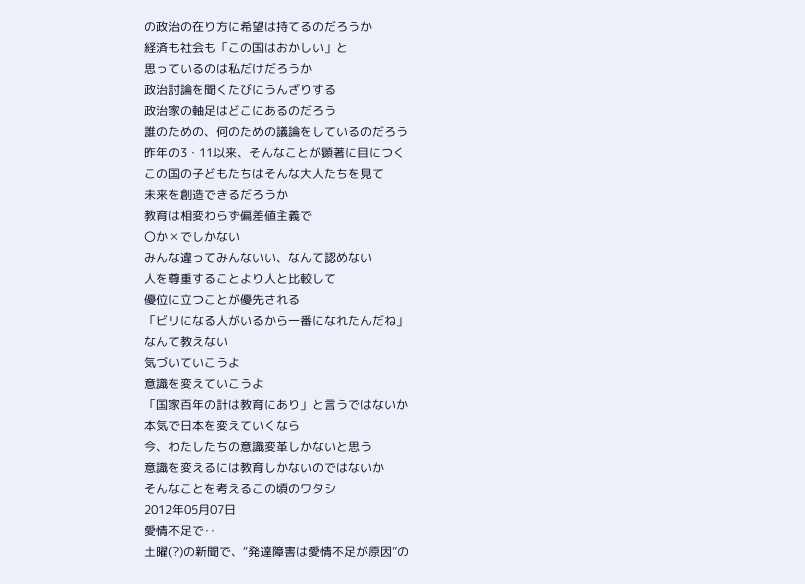の政治の在り方に希望は持てるのだろうか
経済も社会も「この国はおかしい」と
思っているのは私だけだろうか
政治討論を聞くたびにうんざりする
政治家の軸足はどこにあるのだろう
誰のための、何のための議論をしているのだろう
昨年の3・11以来、そんなことが顕著に目につく
この国の子どもたちはそんな大人たちを見て
未来を創造できるだろうか
教育は相変わらず偏差値主義で
〇か✕でしかない
みんな違ってみんないい、なんて認めない
人を尊重することより人と比較して
優位に立つことが優先される
「ビリになる人がいるから一番になれたんだね」
なんて教えない
気づいていこうよ
意識を変えていこうよ
「国家百年の計は教育にあり」と言うではないか
本気で日本を変えていくなら
今、わたしたちの意識変革しかないと思う
意識を変えるには教育しかないのではないか
そんなことを考えるこの頃のワタシ
2012年05月07日
愛情不足で‥
土曜(?)の新聞で、“発達障害は愛情不足が原因”の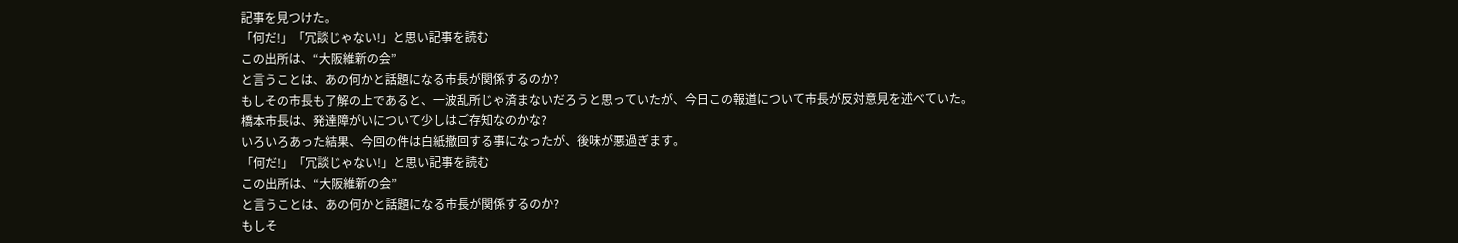記事を見つけた。
「何だ!」「冗談じゃない!」と思い記事を読む
この出所は、“大阪維新の会”
と言うことは、あの何かと話題になる市長が関係するのか?
もしその市長も了解の上であると、一波乱所じゃ済まないだろうと思っていたが、今日この報道について市長が反対意見を述べていた。
橋本市長は、発達障がいについて少しはご存知なのかな?
いろいろあった結果、今回の件は白紙撤回する事になったが、後味が悪過ぎます。
「何だ!」「冗談じゃない!」と思い記事を読む
この出所は、“大阪維新の会”
と言うことは、あの何かと話題になる市長が関係するのか?
もしそ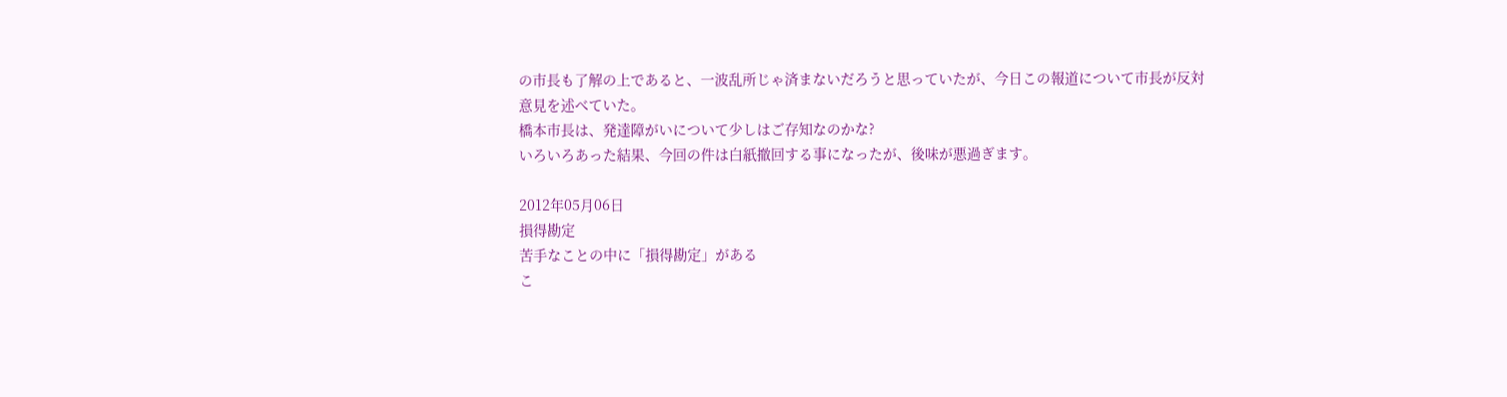の市長も了解の上であると、一波乱所じゃ済まないだろうと思っていたが、今日この報道について市長が反対意見を述べていた。
橋本市長は、発達障がいについて少しはご存知なのかな?
いろいろあった結果、今回の件は白紙撤回する事になったが、後味が悪過ぎます。

2012年05月06日
損得勘定
苦手なことの中に「損得勘定」がある
こ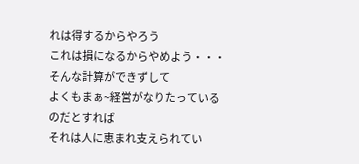れは得するからやろう
これは損になるからやめよう・・・
そんな計算ができずして
よくもまぁ~経営がなりたっているのだとすれば
それは人に恵まれ支えられてい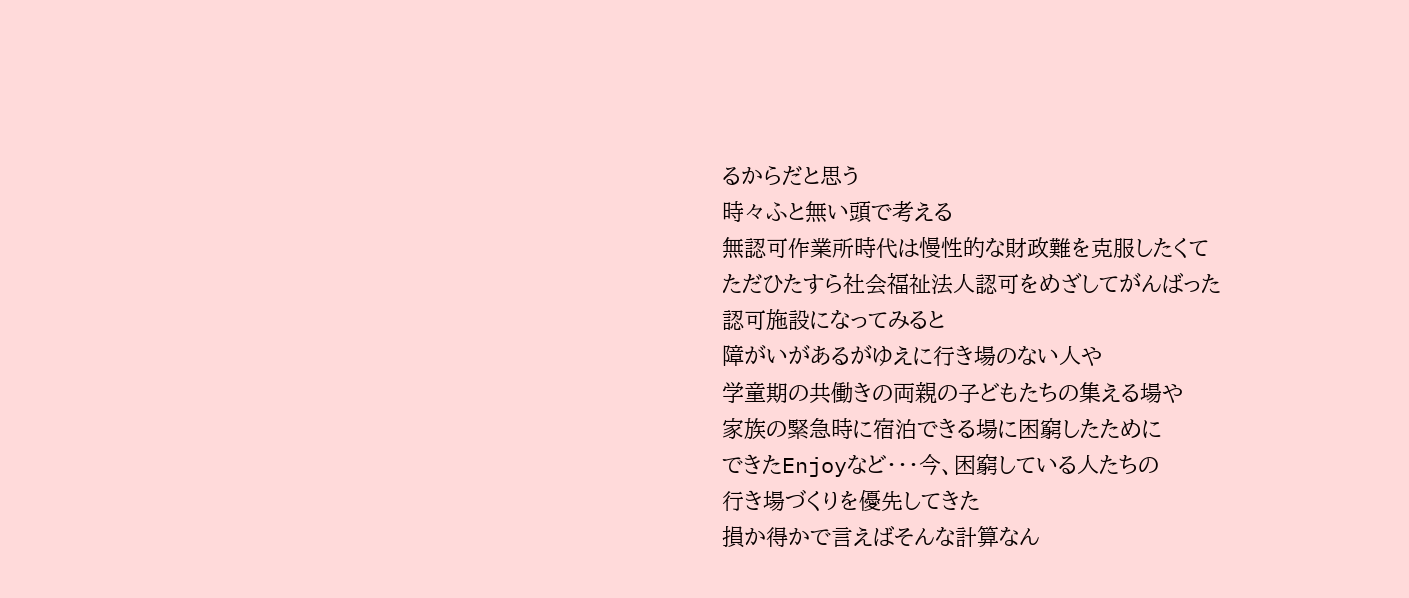るからだと思う
時々ふと無い頭で考える
無認可作業所時代は慢性的な財政難を克服したくて
ただひたすら社会福祉法人認可をめざしてがんばった
認可施設になってみると
障がいがあるがゆえに行き場のない人や
学童期の共働きの両親の子どもたちの集える場や
家族の緊急時に宿泊できる場に困窮したために
できたEnjoyなど・・・今、困窮している人たちの
行き場づくりを優先してきた
損か得かで言えばそんな計算なん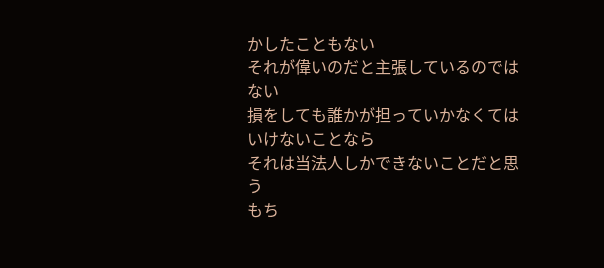かしたこともない
それが偉いのだと主張しているのではない
損をしても誰かが担っていかなくてはいけないことなら
それは当法人しかできないことだと思う
もち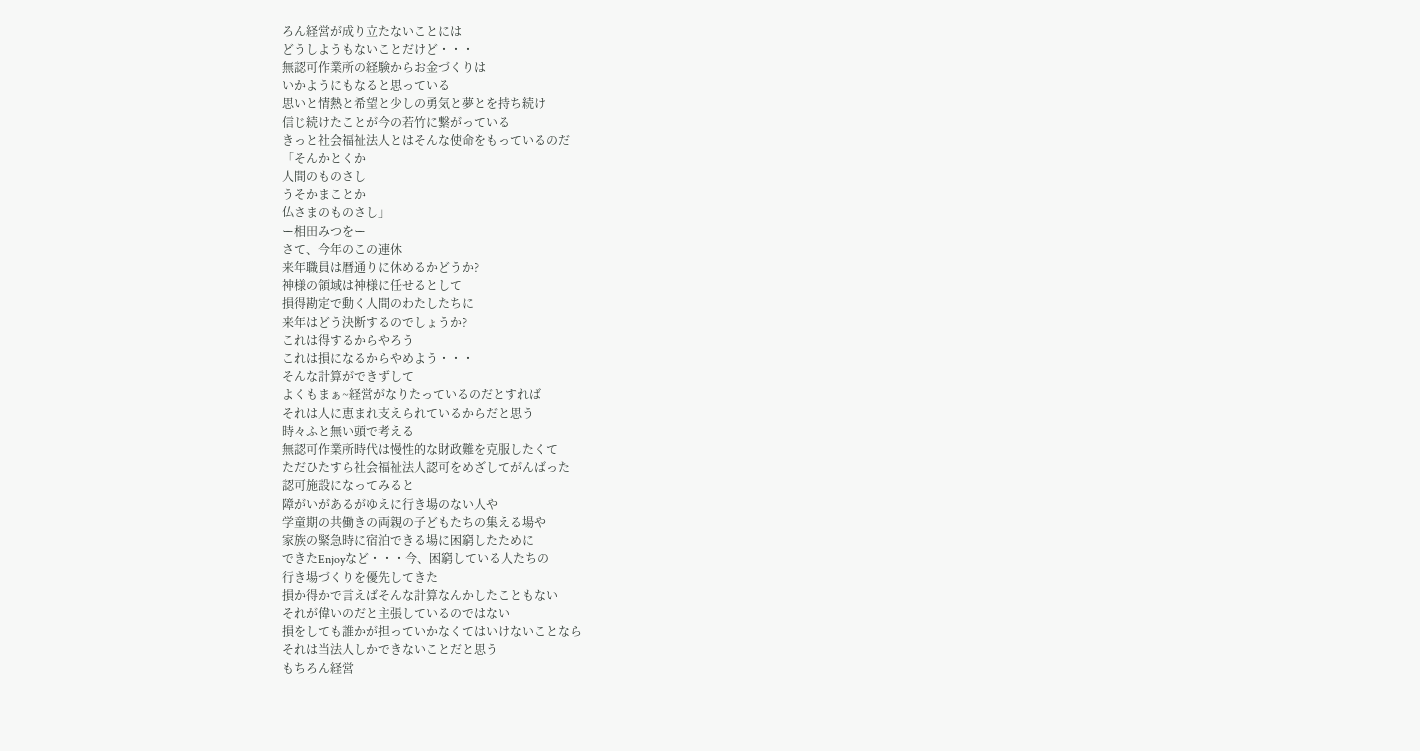ろん経営が成り立たないことには
どうしようもないことだけど・・・
無認可作業所の経験からお金づくりは
いかようにもなると思っている
思いと情熱と希望と少しの勇気と夢とを持ち続け
信じ続けたことが今の若竹に繋がっている
きっと社会福祉法人とはそんな使命をもっているのだ
「そんかとくか
人間のものさし
うそかまことか
仏さまのものさし」
ー相田みつをー
さて、今年のこの連休
来年職員は暦通りに休めるかどうか?
神様の領域は神様に任せるとして
損得勘定で動く人間のわたしたちに
来年はどう決断するのでしょうか?
これは得するからやろう
これは損になるからやめよう・・・
そんな計算ができずして
よくもまぁ~経営がなりたっているのだとすれば
それは人に恵まれ支えられているからだと思う
時々ふと無い頭で考える
無認可作業所時代は慢性的な財政難を克服したくて
ただひたすら社会福祉法人認可をめざしてがんばった
認可施設になってみると
障がいがあるがゆえに行き場のない人や
学童期の共働きの両親の子どもたちの集える場や
家族の緊急時に宿泊できる場に困窮したために
できたEnjoyなど・・・今、困窮している人たちの
行き場づくりを優先してきた
損か得かで言えばそんな計算なんかしたこともない
それが偉いのだと主張しているのではない
損をしても誰かが担っていかなくてはいけないことなら
それは当法人しかできないことだと思う
もちろん経営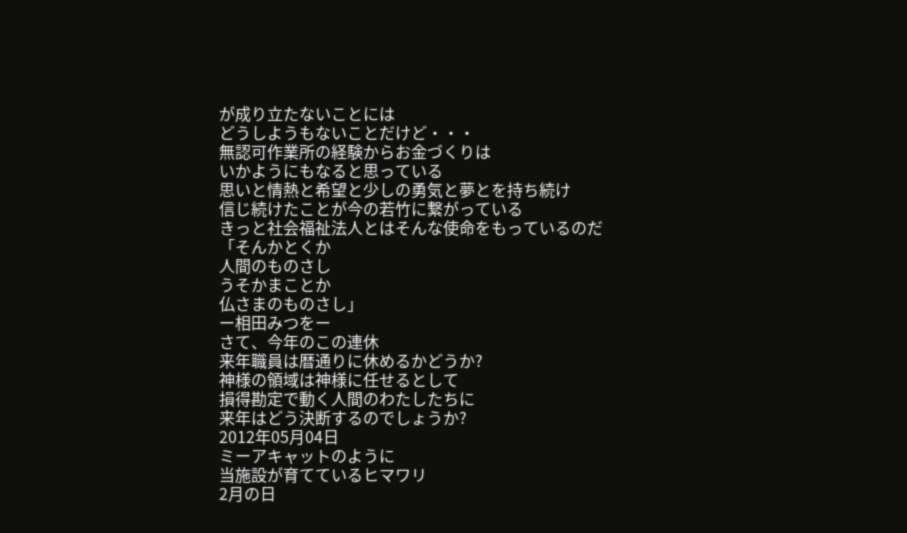が成り立たないことには
どうしようもないことだけど・・・
無認可作業所の経験からお金づくりは
いかようにもなると思っている
思いと情熱と希望と少しの勇気と夢とを持ち続け
信じ続けたことが今の若竹に繋がっている
きっと社会福祉法人とはそんな使命をもっているのだ
「そんかとくか
人間のものさし
うそかまことか
仏さまのものさし」
ー相田みつをー
さて、今年のこの連休
来年職員は暦通りに休めるかどうか?
神様の領域は神様に任せるとして
損得勘定で動く人間のわたしたちに
来年はどう決断するのでしょうか?
2012年05月04日
ミーアキャットのように
当施設が育てているヒマワリ
2月の日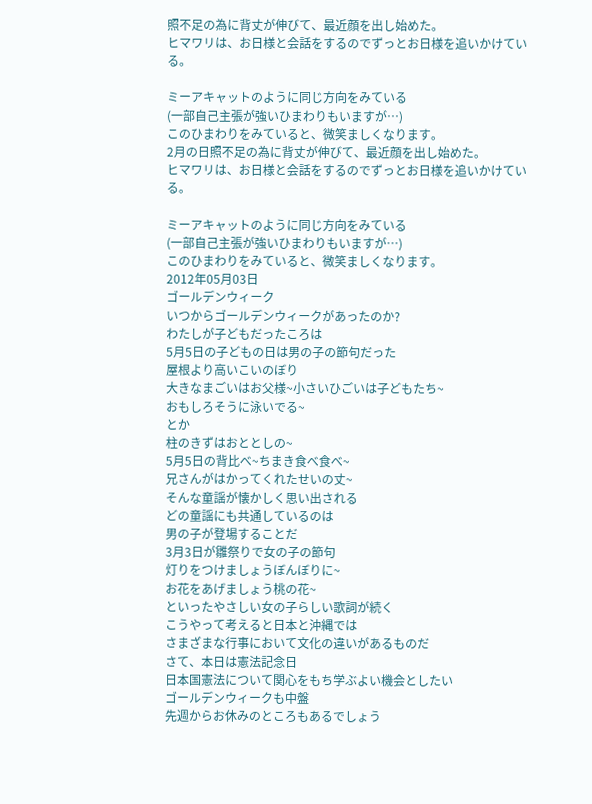照不足の為に背丈が伸びて、最近顔を出し始めた。
ヒマワリは、お日様と会話をするのでずっとお日様を追いかけている。

ミーアキャットのように同じ方向をみている
(一部自己主張が強いひまわりもいますが…)
このひまわりをみていると、微笑ましくなります。
2月の日照不足の為に背丈が伸びて、最近顔を出し始めた。
ヒマワリは、お日様と会話をするのでずっとお日様を追いかけている。

ミーアキャットのように同じ方向をみている
(一部自己主張が強いひまわりもいますが…)
このひまわりをみていると、微笑ましくなります。
2012年05月03日
ゴールデンウィーク
いつからゴールデンウィークがあったのか?
わたしが子どもだったころは
5月5日の子どもの日は男の子の節句だった
屋根より高いこいのぼり
大きなまごいはお父様~小さいひごいは子どもたち~
おもしろそうに泳いでる~
とか
柱のきずはおととしの~
5月5日の背比べ~ちまき食べ食べ~
兄さんがはかってくれたせいの丈~
そんな童謡が懐かしく思い出される
どの童謡にも共通しているのは
男の子が登場することだ
3月3日が雛祭りで女の子の節句
灯りをつけましょうぼんぼりに~
お花をあげましょう桃の花~
といったやさしい女の子らしい歌詞が続く
こうやって考えると日本と沖縄では
さまざまな行事において文化の違いがあるものだ
さて、本日は憲法記念日
日本国憲法について関心をもち学ぶよい機会としたい
ゴールデンウィークも中盤
先週からお休みのところもあるでしょう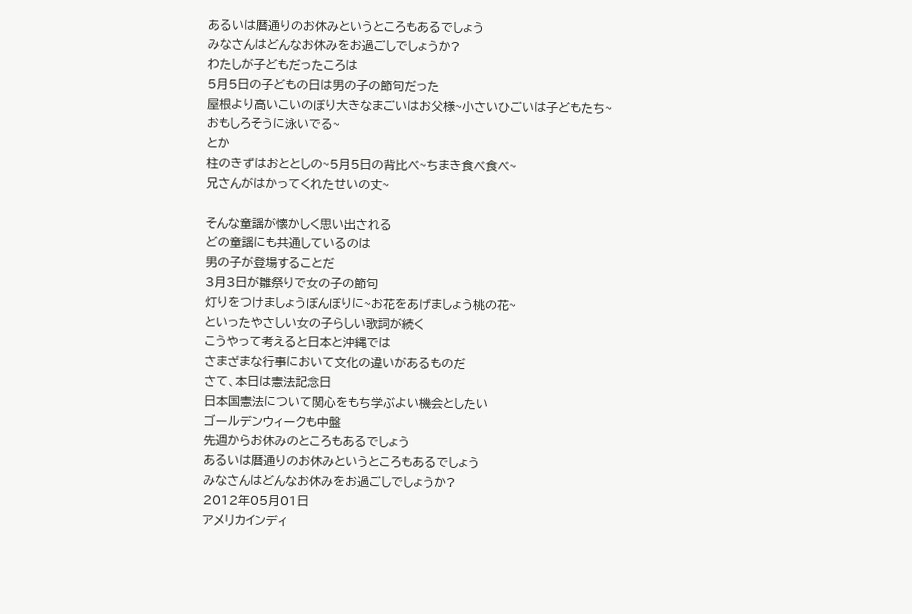あるいは暦通りのお休みというところもあるでしょう
みなさんはどんなお休みをお過ごしでしょうか?
わたしが子どもだったころは
5月5日の子どもの日は男の子の節句だった
屋根より高いこいのぼり大きなまごいはお父様~小さいひごいは子どもたち~
おもしろそうに泳いでる~
とか
柱のきずはおととしの~5月5日の背比べ~ちまき食べ食べ~
兄さんがはかってくれたせいの丈~

そんな童謡が懐かしく思い出される
どの童謡にも共通しているのは
男の子が登場することだ
3月3日が雛祭りで女の子の節句
灯りをつけましょうぼんぼりに~お花をあげましょう桃の花~
といったやさしい女の子らしい歌詞が続く
こうやって考えると日本と沖縄では
さまざまな行事において文化の違いがあるものだ
さて、本日は憲法記念日
日本国憲法について関心をもち学ぶよい機会としたい
ゴールデンウィークも中盤
先週からお休みのところもあるでしょう
あるいは暦通りのお休みというところもあるでしょう
みなさんはどんなお休みをお過ごしでしょうか?
2012年05月01日
アメリカインディ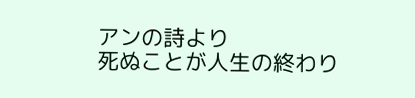アンの詩より
死ぬことが人生の終わり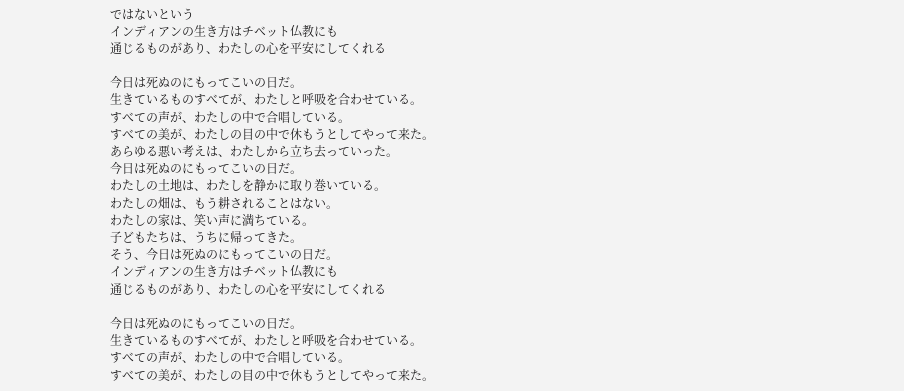ではないという
インディアンの生き方はチベット仏教にも
通じるものがあり、わたしの心を平安にしてくれる

今日は死ぬのにもってこいの日だ。
生きているものすべてが、わたしと呼吸を合わせている。
すべての声が、わたしの中で合唱している。
すべての美が、わたしの目の中で休もうとしてやって来た。
あらゆる悪い考えは、わたしから立ち去っていった。
今日は死ぬのにもってこいの日だ。
わたしの土地は、わたしを静かに取り巻いている。
わたしの畑は、もう耕されることはない。
わたしの家は、笑い声に満ちている。
子どもたちは、うちに帰ってきた。
そう、今日は死ぬのにもってこいの日だ。
インディアンの生き方はチベット仏教にも
通じるものがあり、わたしの心を平安にしてくれる

今日は死ぬのにもってこいの日だ。
生きているものすべてが、わたしと呼吸を合わせている。
すべての声が、わたしの中で合唱している。
すべての美が、わたしの目の中で休もうとしてやって来た。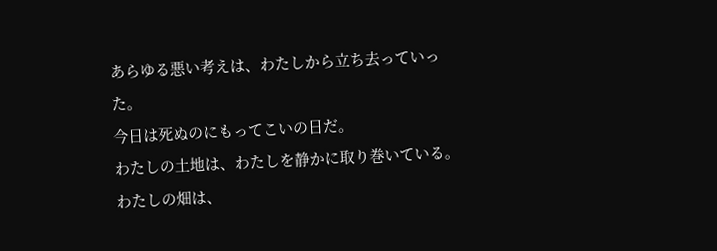あらゆる悪い考えは、わたしから立ち去っていった。
今日は死ぬのにもってこいの日だ。
わたしの土地は、わたしを静かに取り巻いている。
わたしの畑は、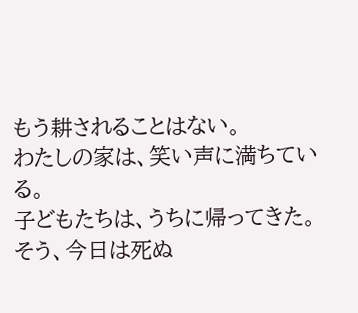もう耕されることはない。
わたしの家は、笑い声に満ちている。
子どもたちは、うちに帰ってきた。
そう、今日は死ぬ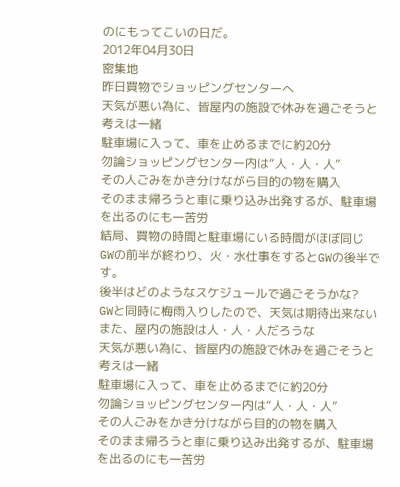のにもってこいの日だ。
2012年04月30日
密集地
昨日買物でショッピングセンターへ
天気が悪い為に、皆屋内の施設で休みを過ごそうと考えは一緒
駐車場に入って、車を止めるまでに約20分
勿論ショッピングセンター内は“人・人・人”
その人ごみをかき分けながら目的の物を購入
そのまま帰ろうと車に乗り込み出発するが、駐車場を出るのにも一苦労
結局、買物の時間と駐車場にいる時間がほぼ同じ
GWの前半が終わり、火・水仕事をするとGWの後半です。
後半はどのようなスケジュールで過ごそうかな?
GWと同時に梅雨入りしたので、天気は期待出来ない
また、屋内の施設は人・人・人だろうな
天気が悪い為に、皆屋内の施設で休みを過ごそうと考えは一緒
駐車場に入って、車を止めるまでに約20分
勿論ショッピングセンター内は“人・人・人”
その人ごみをかき分けながら目的の物を購入
そのまま帰ろうと車に乗り込み出発するが、駐車場を出るのにも一苦労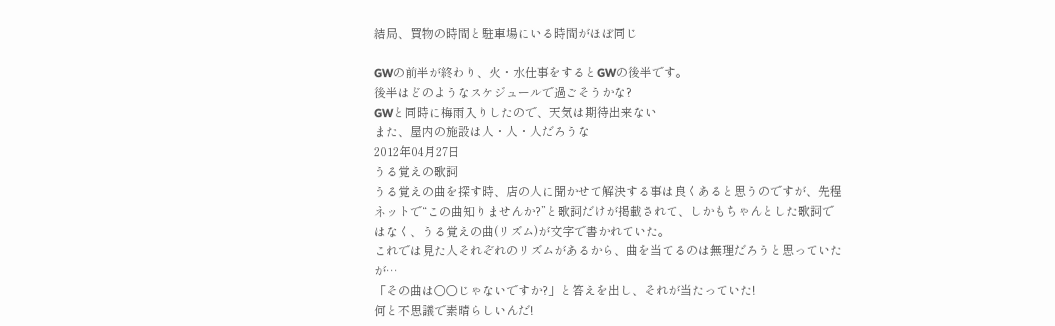結局、買物の時間と駐車場にいる時間がほぼ同じ

GWの前半が終わり、火・水仕事をするとGWの後半です。
後半はどのようなスケジュールで過ごそうかな?
GWと同時に梅雨入りしたので、天気は期待出来ない
また、屋内の施設は人・人・人だろうな
2012年04月27日
うる覚えの歌詞
うる覚えの曲を探す時、店の人に聞かせて解決する事は良くあると思うのですが、先程ネットで“この曲知りませんか?”と歌詞だけが掲載されて、しかもちゃんとした歌詞ではなく、うる覚えの曲(リズム)が文字で書かれていた。
これでは見た人それぞれのリズムがあるから、曲を当てるのは無理だろうと思っていたが…
「その曲は〇〇じゃないですか?」と答えを出し、それが当たっていた!
何と不思議で素晴らしいんだ!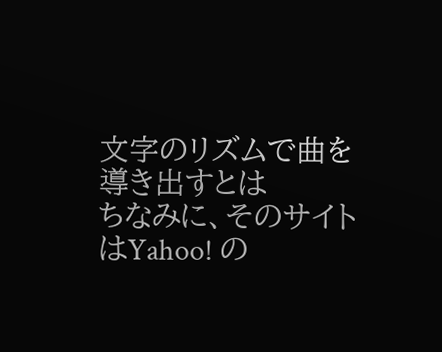文字のリズムで曲を導き出すとは
ちなみに、そのサイトはYahoo! の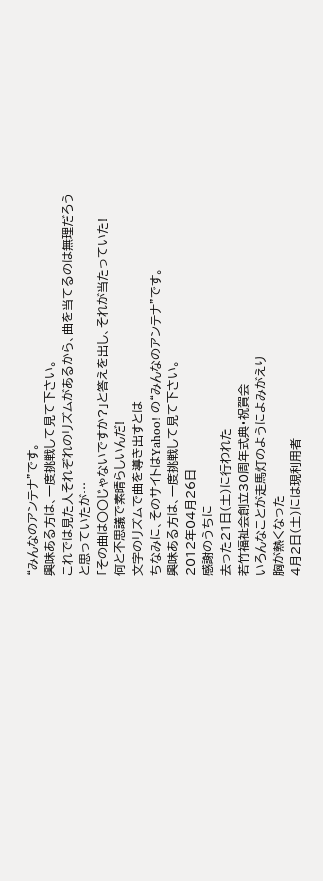“みんなのアンテナ”です。
興味ある方は、一度挑戦して見て下さい。
これでは見た人それぞれのリズムがあるから、曲を当てるのは無理だろうと思っていたが…
「その曲は〇〇じゃないですか?」と答えを出し、それが当たっていた!
何と不思議で素晴らしいんだ!
文字のリズムで曲を導き出すとは
ちなみに、そのサイトはYahoo! の“みんなのアンテナ”です。
興味ある方は、一度挑戦して見て下さい。
2012年04月26日
感謝のうちに
去った21日(土)に行われた
若竹福祉会創立30周年式典・祝賀会
いろんなことが走馬灯のようによみがえり
胸が熱くなった
4月2日(土)には現利用者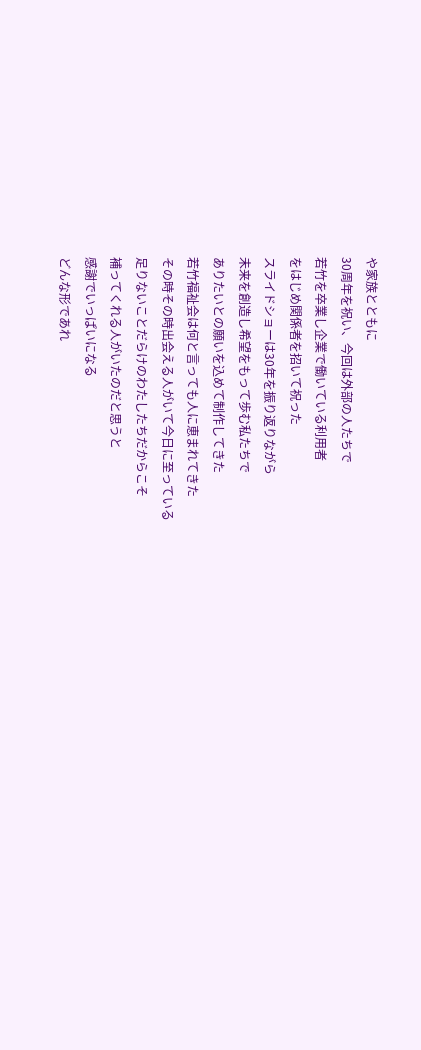や家族とともに
30周年を祝い、今回は外部の人たちで
若竹を卒業し企業で働いている利用者
をはじめ関係者を招いて祝った
スライドショーは30年を振り返りながら
未来を創造し希望をもって歩む私たちで
ありたいとの願いを込めて制作してきた
若竹福祉会は何と言っても人に恵まれてきた
その時その時出会える人がいて今日に至っている
足りないことだらけのわたしたちだからこそ
補ってくれる人がいたのだと思うと
感謝でいっぱいになる
どんな形であれ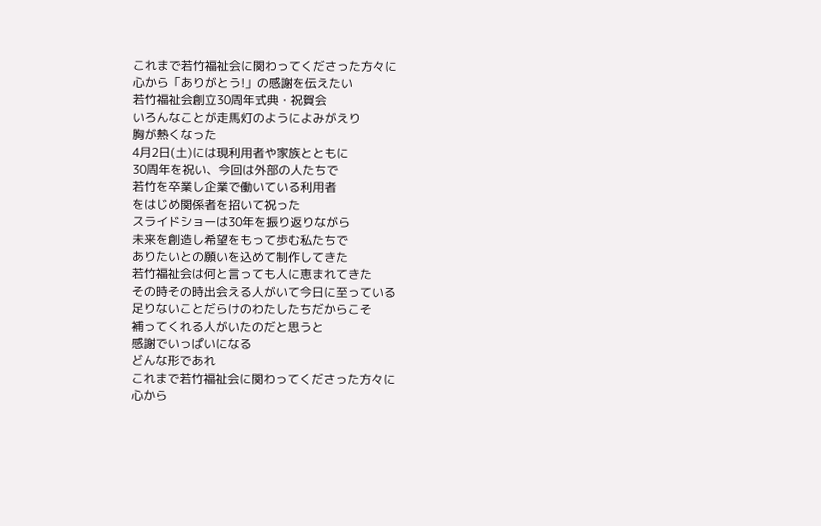これまで若竹福祉会に関わってくださった方々に
心から「ありがとう!」の感謝を伝えたい
若竹福祉会創立30周年式典・祝賀会
いろんなことが走馬灯のようによみがえり
胸が熱くなった
4月2日(土)には現利用者や家族とともに
30周年を祝い、今回は外部の人たちで
若竹を卒業し企業で働いている利用者
をはじめ関係者を招いて祝った
スライドショーは30年を振り返りながら
未来を創造し希望をもって歩む私たちで
ありたいとの願いを込めて制作してきた
若竹福祉会は何と言っても人に恵まれてきた
その時その時出会える人がいて今日に至っている
足りないことだらけのわたしたちだからこそ
補ってくれる人がいたのだと思うと
感謝でいっぱいになる
どんな形であれ
これまで若竹福祉会に関わってくださった方々に
心から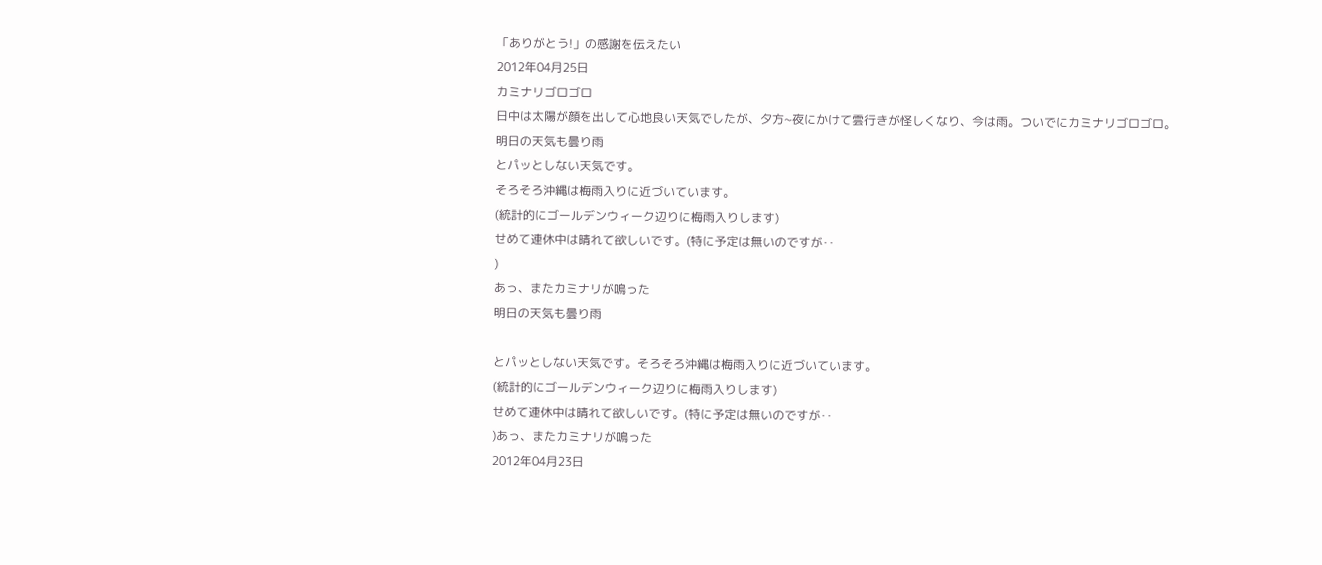「ありがとう!」の感謝を伝えたい
2012年04月25日
カミナリゴロゴロ
日中は太陽が顔を出して心地良い天気でしたが、夕方~夜にかけて雲行きが怪しくなり、今は雨。ついでにカミナリゴロゴロ。
明日の天気も曇り雨
とパッとしない天気です。
そろそろ沖縄は梅雨入りに近づいています。
(統計的にゴールデンウィーク辺りに梅雨入りします)
せめて連休中は晴れて欲しいです。(特に予定は無いのですが‥
)
あっ、またカミナリが鳴った
明日の天気も曇り雨

とパッとしない天気です。そろそろ沖縄は梅雨入りに近づいています。
(統計的にゴールデンウィーク辺りに梅雨入りします)
せめて連休中は晴れて欲しいです。(特に予定は無いのですが‥
)あっ、またカミナリが鳴った
2012年04月23日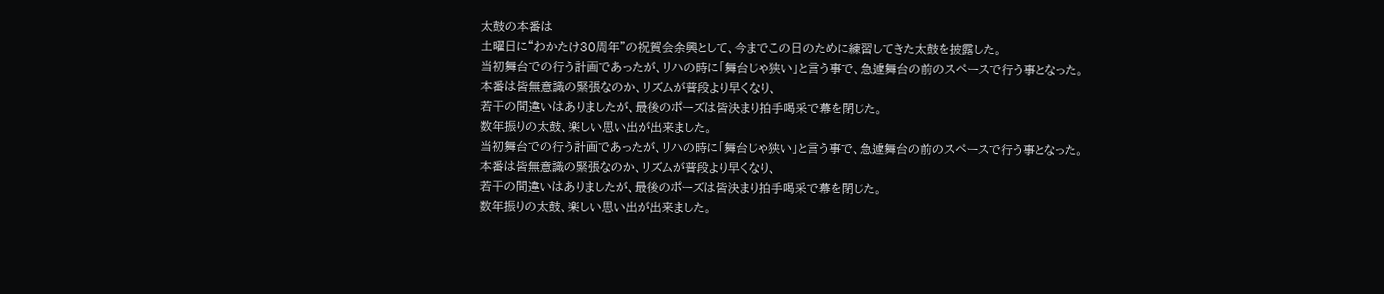太鼓の本番は
土曜日に“わかたけ30周年”の祝賀会余興として、今までこの日のために練習してきた太鼓を披露した。
当初舞台での行う計画であったが、リハの時に「舞台じゃ狭い」と言う事で、急遽舞台の前のスペースで行う事となった。
本番は皆無意識の緊張なのか、リズムが普段より早くなり、
若干の間違いはありましたが、最後のポーズは皆決まり拍手喝采で幕を閉じた。
数年振りの太鼓、楽しい思い出が出来ました。
当初舞台での行う計画であったが、リハの時に「舞台じゃ狭い」と言う事で、急遽舞台の前のスペースで行う事となった。
本番は皆無意識の緊張なのか、リズムが普段より早くなり、
若干の間違いはありましたが、最後のポーズは皆決まり拍手喝采で幕を閉じた。
数年振りの太鼓、楽しい思い出が出来ました。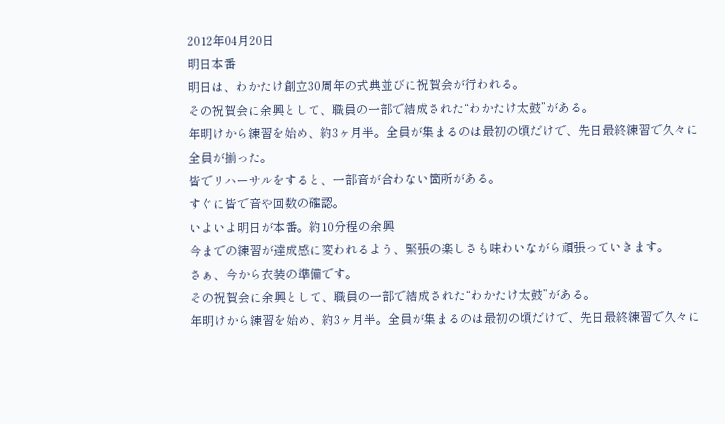2012年04月20日
明日本番
明日は、わかたけ創立30周年の式典並びに祝賀会が行われる。
その祝賀会に余興として、職員の一部で結成された“わかたけ太鼓”がある。
年明けから練習を始め、約3ヶ月半。全員が集まるのは最初の頃だけで、先日最終練習で久々に全員が揃った。
皆でリハーサルをすると、一部音が合わない箇所がある。
すぐに皆で音や回数の確認。
いよいよ明日が本番。約10分程の余興
今までの練習が達成感に変われるよう、緊張の楽しさも味わいながら頑張っていきます。
さぁ、今から衣装の準備です。
その祝賀会に余興として、職員の一部で結成された“わかたけ太鼓”がある。
年明けから練習を始め、約3ヶ月半。全員が集まるのは最初の頃だけで、先日最終練習で久々に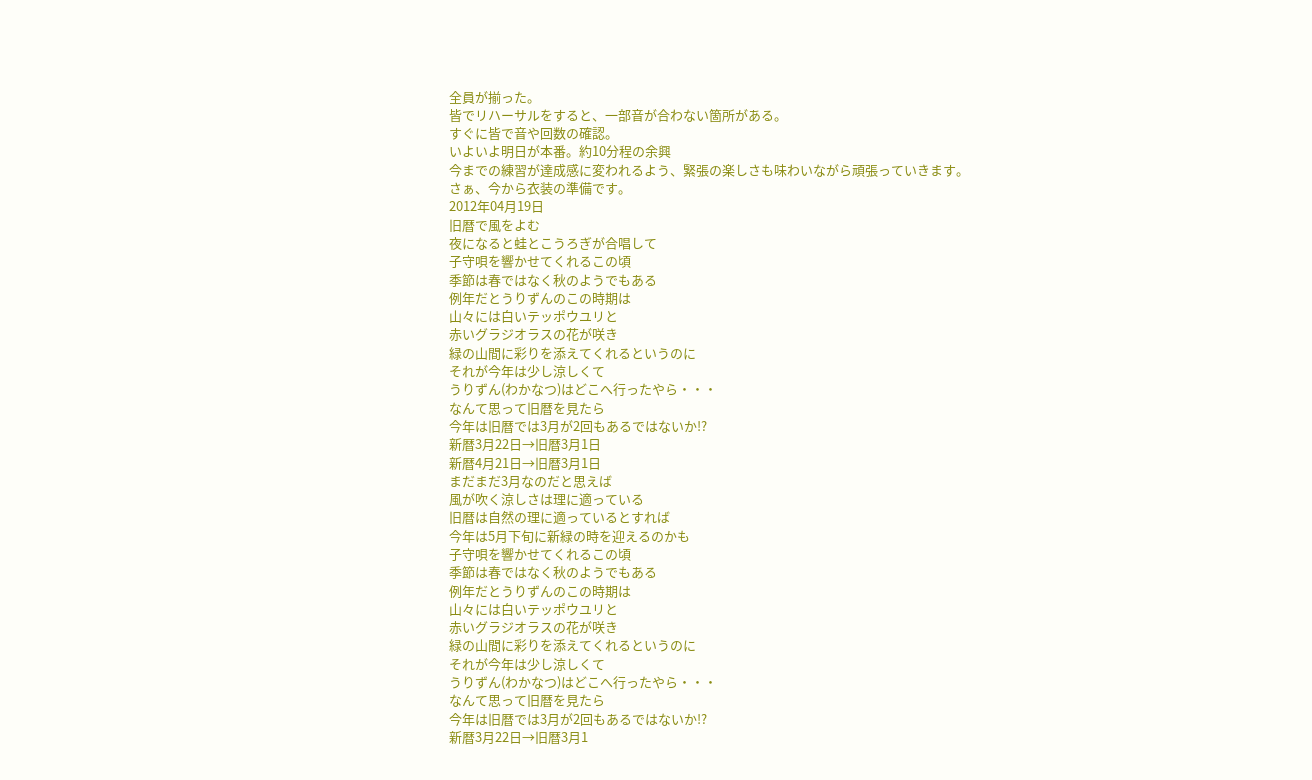全員が揃った。
皆でリハーサルをすると、一部音が合わない箇所がある。
すぐに皆で音や回数の確認。
いよいよ明日が本番。約10分程の余興
今までの練習が達成感に変われるよう、緊張の楽しさも味わいながら頑張っていきます。
さぁ、今から衣装の準備です。
2012年04月19日
旧暦で風をよむ
夜になると蛙とこうろぎが合唱して
子守唄を響かせてくれるこの頃
季節は春ではなく秋のようでもある
例年だとうりずんのこの時期は
山々には白いテッポウユリと
赤いグラジオラスの花が咲き
緑の山間に彩りを添えてくれるというのに
それが今年は少し涼しくて
うりずん(わかなつ)はどこへ行ったやら・・・
なんて思って旧暦を見たら
今年は旧暦では3月が2回もあるではないか!?
新暦3月22日→旧暦3月1日
新暦4月21日→旧暦3月1日
まだまだ3月なのだと思えば
風が吹く涼しさは理に適っている
旧暦は自然の理に適っているとすれば
今年は5月下旬に新緑の時を迎えるのかも
子守唄を響かせてくれるこの頃
季節は春ではなく秋のようでもある
例年だとうりずんのこの時期は
山々には白いテッポウユリと
赤いグラジオラスの花が咲き
緑の山間に彩りを添えてくれるというのに
それが今年は少し涼しくて
うりずん(わかなつ)はどこへ行ったやら・・・
なんて思って旧暦を見たら
今年は旧暦では3月が2回もあるではないか!?
新暦3月22日→旧暦3月1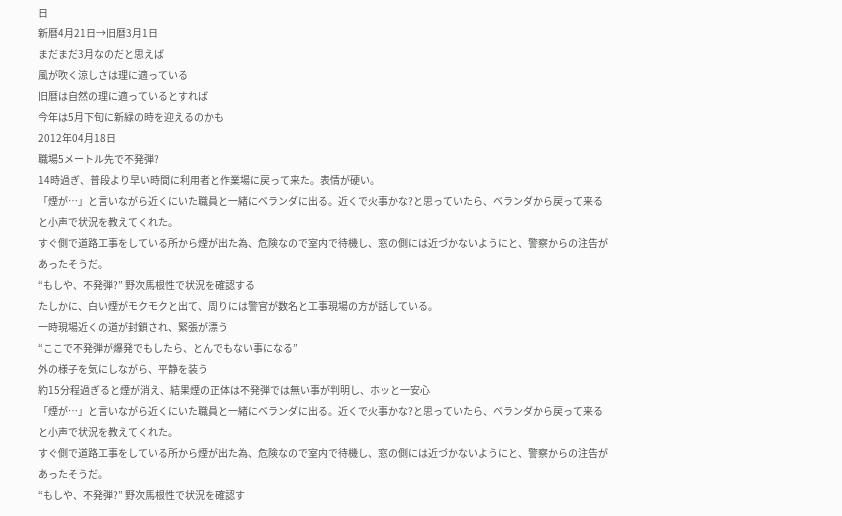日
新暦4月21日→旧暦3月1日
まだまだ3月なのだと思えば
風が吹く涼しさは理に適っている
旧暦は自然の理に適っているとすれば
今年は5月下旬に新緑の時を迎えるのかも
2012年04月18日
職場5メートル先で不発弾?
14時過ぎ、普段より早い時間に利用者と作業場に戻って来た。表情が硬い。
「煙が…」と言いながら近くにいた職員と一緒にベランダに出る。近くで火事かな?と思っていたら、ベランダから戻って来ると小声で状況を教えてくれた。
すぐ側で道路工事をしている所から煙が出た為、危険なので室内で待機し、窓の側には近づかないようにと、警察からの注告があったそうだ。
“もしや、不発弾?” 野次馬根性で状況を確認する
たしかに、白い煙がモクモクと出て、周りには警官が数名と工事現場の方が話している。
一時現場近くの道が封鎖され、緊張が漂う
“ここで不発弾が爆発でもしたら、とんでもない事になる”
外の様子を気にしながら、平静を装う
約15分程過ぎると煙が消え、結果煙の正体は不発弾では無い事が判明し、ホッと一安心
「煙が…」と言いながら近くにいた職員と一緒にベランダに出る。近くで火事かな?と思っていたら、ベランダから戻って来ると小声で状況を教えてくれた。
すぐ側で道路工事をしている所から煙が出た為、危険なので室内で待機し、窓の側には近づかないようにと、警察からの注告があったそうだ。
“もしや、不発弾?” 野次馬根性で状況を確認す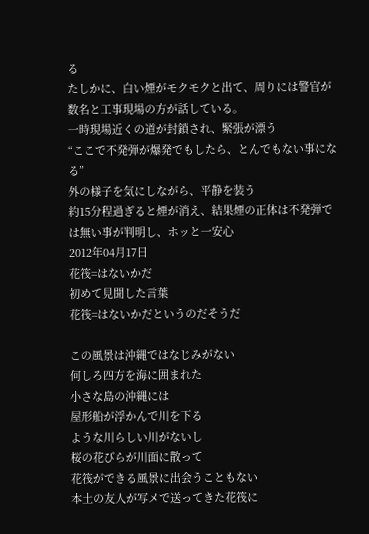る
たしかに、白い煙がモクモクと出て、周りには警官が数名と工事現場の方が話している。
一時現場近くの道が封鎖され、緊張が漂う
“ここで不発弾が爆発でもしたら、とんでもない事になる”
外の様子を気にしながら、平静を装う
約15分程過ぎると煙が消え、結果煙の正体は不発弾では無い事が判明し、ホッと一安心
2012年04月17日
花筏=はないかだ
初めて見聞した言葉
花筏=はないかだというのだそうだ

この風景は沖縄ではなじみがない
何しろ四方を海に囲まれた
小さな島の沖縄には
屋形船が浮かんで川を下る
ような川らしい川がないし
桜の花びらが川面に散って
花筏ができる風景に出会うこともない
本土の友人が写メで送ってきた花筏に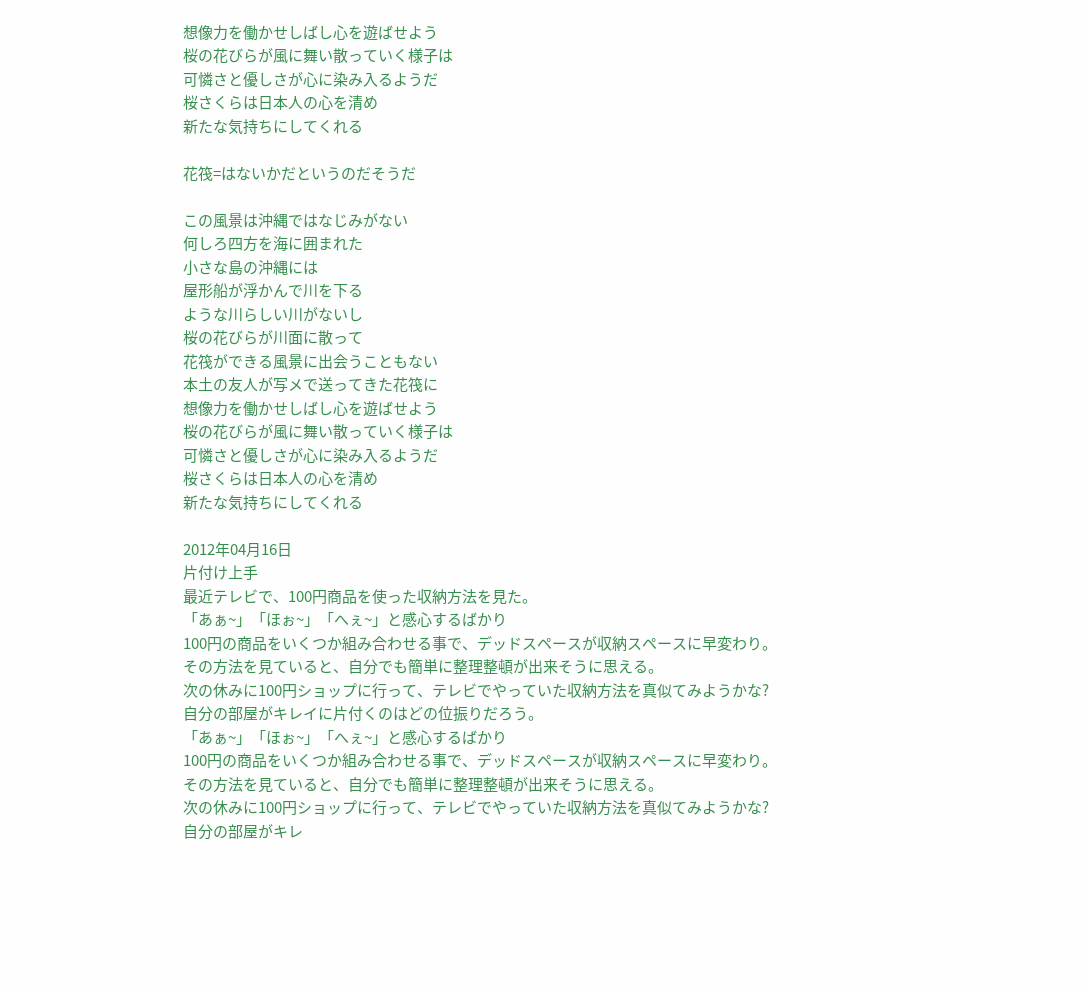想像力を働かせしばし心を遊ばせよう
桜の花びらが風に舞い散っていく様子は
可憐さと優しさが心に染み入るようだ
桜さくらは日本人の心を清め
新たな気持ちにしてくれる

花筏=はないかだというのだそうだ

この風景は沖縄ではなじみがない
何しろ四方を海に囲まれた
小さな島の沖縄には
屋形船が浮かんで川を下る
ような川らしい川がないし
桜の花びらが川面に散って
花筏ができる風景に出会うこともない
本土の友人が写メで送ってきた花筏に
想像力を働かせしばし心を遊ばせよう
桜の花びらが風に舞い散っていく様子は
可憐さと優しさが心に染み入るようだ
桜さくらは日本人の心を清め
新たな気持ちにしてくれる

2012年04月16日
片付け上手
最近テレビで、100円商品を使った収納方法を見た。
「あぁ~」「ほぉ~」「へぇ~」と感心するばかり
100円の商品をいくつか組み合わせる事で、デッドスペースが収納スペースに早変わり。
その方法を見ていると、自分でも簡単に整理整頓が出来そうに思える。
次の休みに100円ショップに行って、テレビでやっていた収納方法を真似てみようかな?
自分の部屋がキレイに片付くのはどの位振りだろう。
「あぁ~」「ほぉ~」「へぇ~」と感心するばかり
100円の商品をいくつか組み合わせる事で、デッドスペースが収納スペースに早変わり。
その方法を見ていると、自分でも簡単に整理整頓が出来そうに思える。
次の休みに100円ショップに行って、テレビでやっていた収納方法を真似てみようかな?
自分の部屋がキレ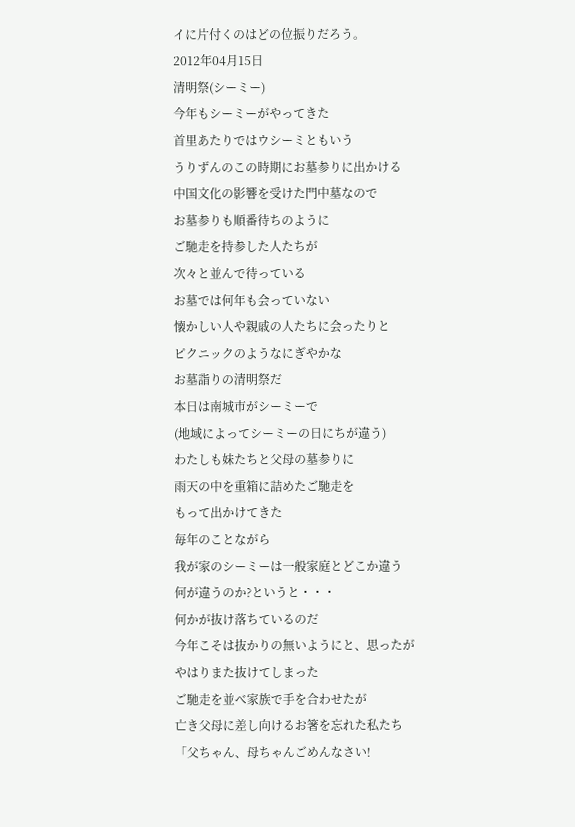イに片付くのはどの位振りだろう。
2012年04月15日
清明祭(シーミー)
今年もシーミーがやってきた
首里あたりではウシーミともいう
うりずんのこの時期にお墓参りに出かける
中国文化の影響を受けた門中墓なので
お墓参りも順番待ちのように
ご馳走を持参した人たちが
次々と並んで待っている
お墓では何年も会っていない
懐かしい人や親戚の人たちに会ったりと
ピクニックのようなにぎやかな
お墓詣りの清明祭だ
本日は南城市がシーミーで
(地域によってシーミーの日にちが違う)
わたしも妹たちと父母の墓参りに
雨天の中を重箱に詰めたご馳走を
もって出かけてきた
毎年のことながら
我が家のシーミーは一般家庭とどこか違う
何が違うのか?というと・・・
何かが抜け落ちているのだ
今年こそは抜かりの無いようにと、思ったが
やはりまた抜けてしまった
ご馳走を並べ家族で手を合わせたが
亡き父母に差し向けるお箸を忘れた私たち
「父ちゃん、母ちゃんごめんなさい!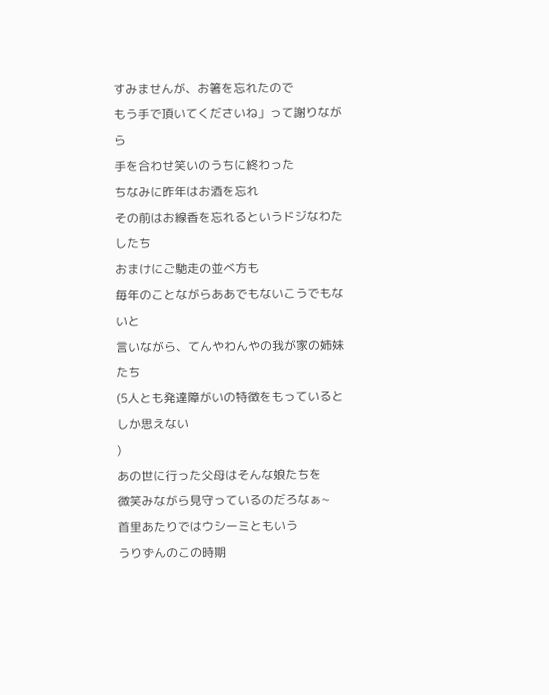すみませんが、お箸を忘れたので
もう手で頂いてくださいね」って謝りながら
手を合わせ笑いのうちに終わった
ちなみに昨年はお酒を忘れ
その前はお線香を忘れるというドジなわたしたち
おまけにご馳走の並べ方も
毎年のことながらああでもないこうでもないと
言いながら、てんやわんやの我が家の姉妹たち
(5人とも発達障がいの特徴をもっているとしか思えない
)
あの世に行った父母はそんな娘たちを
微笑みながら見守っているのだろなぁ~
首里あたりではウシーミともいう
うりずんのこの時期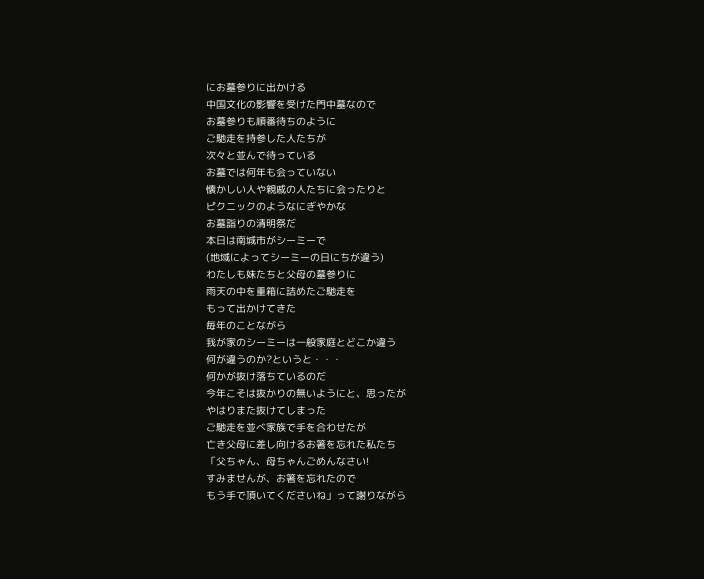にお墓参りに出かける
中国文化の影響を受けた門中墓なので
お墓参りも順番待ちのように
ご馳走を持参した人たちが
次々と並んで待っている
お墓では何年も会っていない
懐かしい人や親戚の人たちに会ったりと
ピクニックのようなにぎやかな
お墓詣りの清明祭だ
本日は南城市がシーミーで
(地域によってシーミーの日にちが違う)
わたしも妹たちと父母の墓参りに
雨天の中を重箱に詰めたご馳走を
もって出かけてきた
毎年のことながら
我が家のシーミーは一般家庭とどこか違う
何が違うのか?というと・・・
何かが抜け落ちているのだ
今年こそは抜かりの無いようにと、思ったが
やはりまた抜けてしまった
ご馳走を並べ家族で手を合わせたが
亡き父母に差し向けるお箸を忘れた私たち
「父ちゃん、母ちゃんごめんなさい!
すみませんが、お箸を忘れたので
もう手で頂いてくださいね」って謝りながら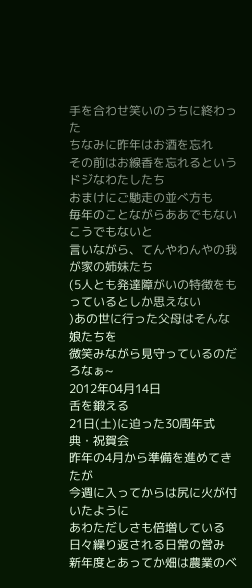手を合わせ笑いのうちに終わった
ちなみに昨年はお酒を忘れ
その前はお線香を忘れるというドジなわたしたち
おまけにご馳走の並べ方も
毎年のことながらああでもないこうでもないと
言いながら、てんやわんやの我が家の姉妹たち
(5人とも発達障がいの特徴をもっているとしか思えない
)あの世に行った父母はそんな娘たちを
微笑みながら見守っているのだろなぁ~
2012年04月14日
舌を鍛える
21日(土)に迫った30周年式典・祝賀会
昨年の4月から準備を進めてきたが
今週に入ってからは尻に火が付いたように
あわただしさも倍増している
日々繰り返される日常の営み
新年度とあってか畑は農業のベ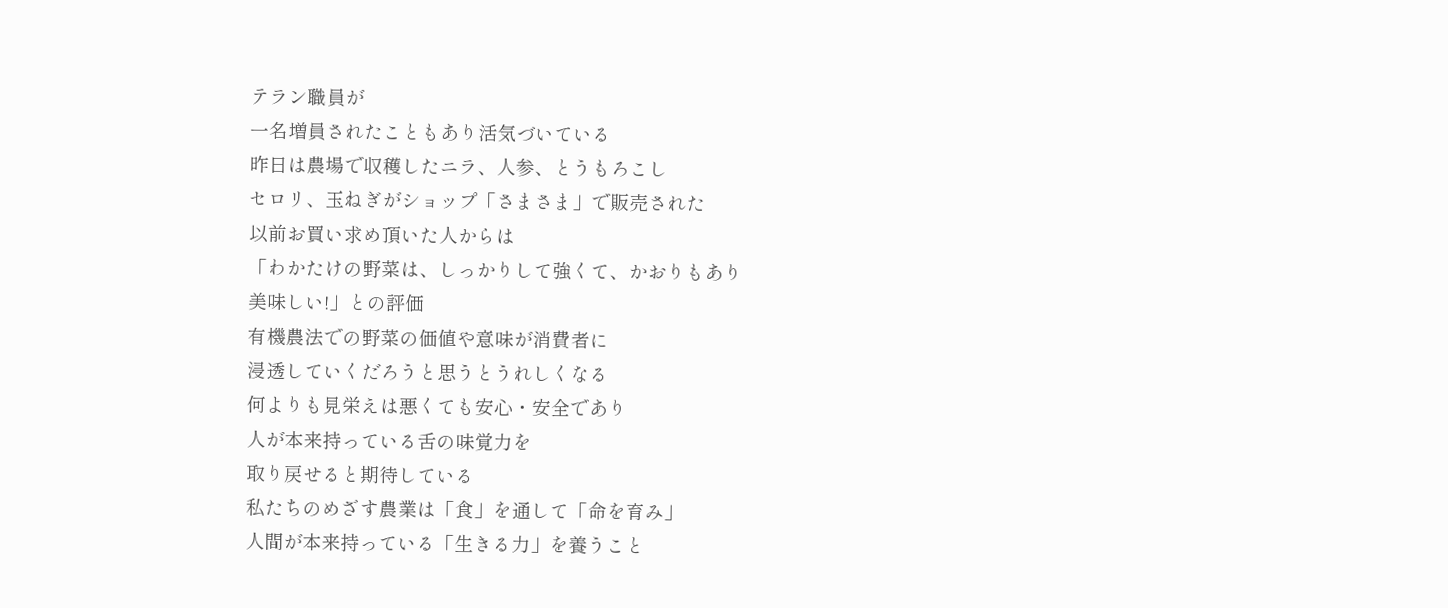テラン職員が
一名増員されたこともあり活気づいている
昨日は農場で収穫したニラ、人参、とうもろこし
セロリ、玉ねぎがショップ「さまさま」で販売された
以前お買い求め頂いた人からは
「わかたけの野菜は、しっかりして強くて、かおりもあり
美味しい!」との評価
有機農法での野菜の価値や意味が消費者に
浸透していくだろうと思うとうれしくなる
何よりも見栄えは悪くても安心・安全であり
人が本来持っている舌の味覚力を
取り戻せると期待している
私たちのめざす農業は「食」を通して「命を育み」
人間が本来持っている「生きる力」を養うこと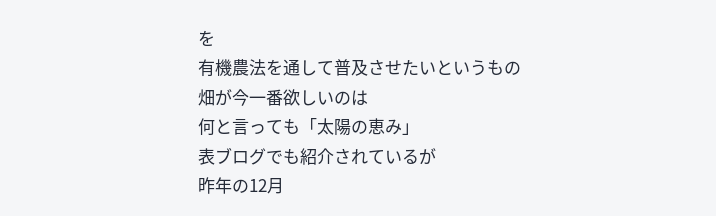を
有機農法を通して普及させたいというもの
畑が今一番欲しいのは
何と言っても「太陽の恵み」
表ブログでも紹介されているが
昨年の12月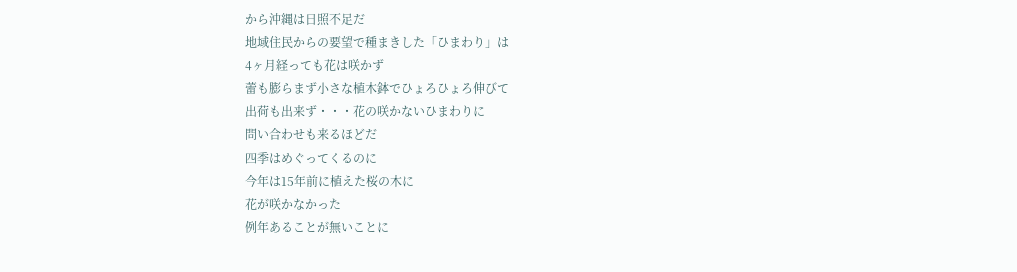から沖縄は日照不足だ
地域住民からの要望で種まきした「ひまわり」は
4ヶ月経っても花は咲かず
蕾も膨らまず小さな植木鉢でひょろひょろ伸びて
出荷も出来ず・・・花の咲かないひまわりに
問い合わせも来るほどだ
四季はめぐってくるのに
今年は15年前に植えた桜の木に
花が咲かなかった
例年あることが無いことに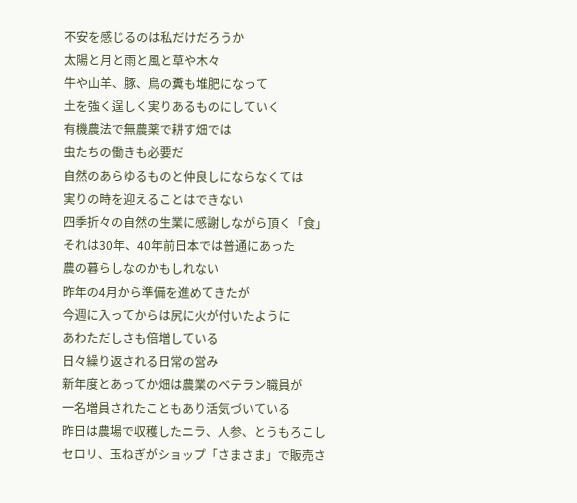不安を感じるのは私だけだろうか
太陽と月と雨と風と草や木々
牛や山羊、豚、鳥の糞も堆肥になって
土を強く逞しく実りあるものにしていく
有機農法で無農薬で耕す畑では
虫たちの働きも必要だ
自然のあらゆるものと仲良しにならなくては
実りの時を迎えることはできない
四季折々の自然の生業に感謝しながら頂く「食」
それは30年、40年前日本では普通にあった
農の暮らしなのかもしれない
昨年の4月から準備を進めてきたが
今週に入ってからは尻に火が付いたように
あわただしさも倍増している
日々繰り返される日常の営み
新年度とあってか畑は農業のベテラン職員が
一名増員されたこともあり活気づいている
昨日は農場で収穫したニラ、人参、とうもろこし
セロリ、玉ねぎがショップ「さまさま」で販売さ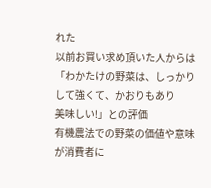れた
以前お買い求め頂いた人からは
「わかたけの野菜は、しっかりして強くて、かおりもあり
美味しい!」との評価
有機農法での野菜の価値や意味が消費者に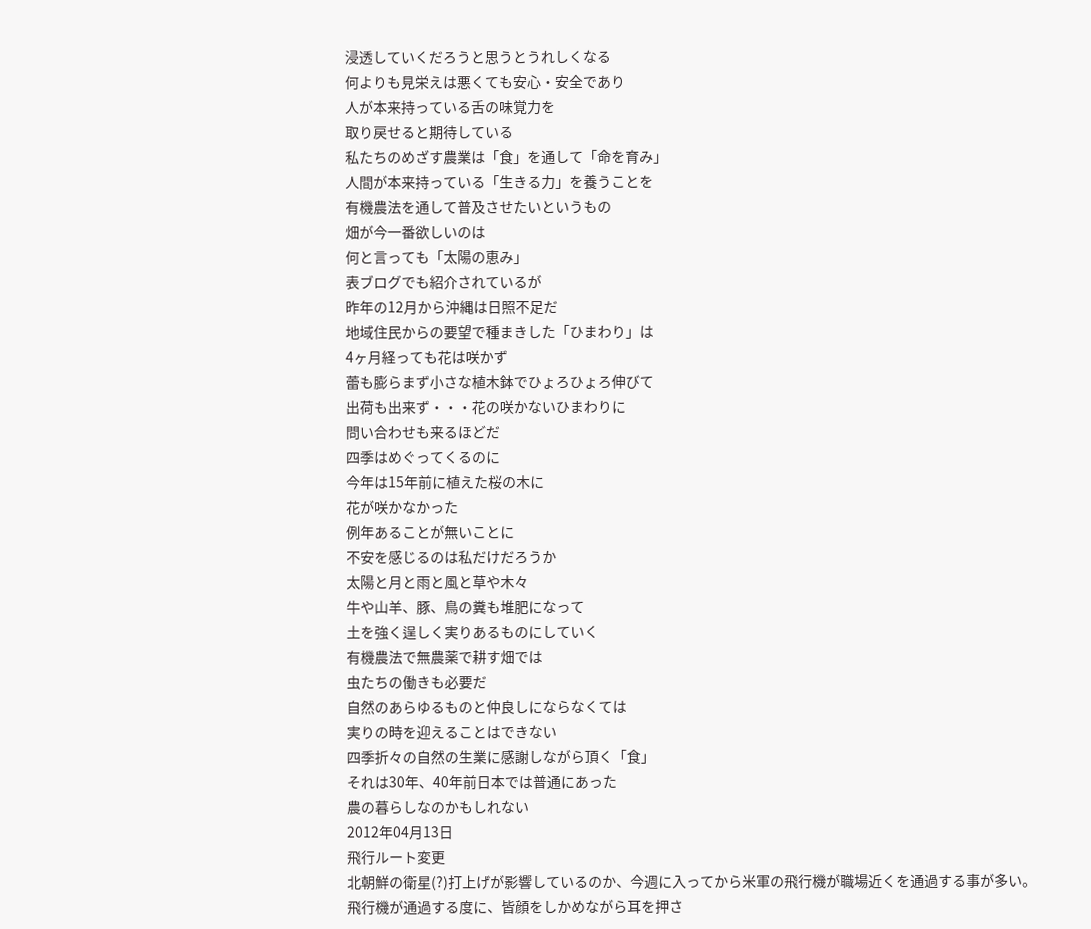浸透していくだろうと思うとうれしくなる
何よりも見栄えは悪くても安心・安全であり
人が本来持っている舌の味覚力を
取り戻せると期待している
私たちのめざす農業は「食」を通して「命を育み」
人間が本来持っている「生きる力」を養うことを
有機農法を通して普及させたいというもの
畑が今一番欲しいのは
何と言っても「太陽の恵み」
表ブログでも紹介されているが
昨年の12月から沖縄は日照不足だ
地域住民からの要望で種まきした「ひまわり」は
4ヶ月経っても花は咲かず
蕾も膨らまず小さな植木鉢でひょろひょろ伸びて
出荷も出来ず・・・花の咲かないひまわりに
問い合わせも来るほどだ
四季はめぐってくるのに
今年は15年前に植えた桜の木に
花が咲かなかった
例年あることが無いことに
不安を感じるのは私だけだろうか
太陽と月と雨と風と草や木々
牛や山羊、豚、鳥の糞も堆肥になって
土を強く逞しく実りあるものにしていく
有機農法で無農薬で耕す畑では
虫たちの働きも必要だ
自然のあらゆるものと仲良しにならなくては
実りの時を迎えることはできない
四季折々の自然の生業に感謝しながら頂く「食」
それは30年、40年前日本では普通にあった
農の暮らしなのかもしれない
2012年04月13日
飛行ルート変更
北朝鮮の衛星(?)打上げが影響しているのか、今週に入ってから米軍の飛行機が職場近くを通過する事が多い。
飛行機が通過する度に、皆顔をしかめながら耳を押さ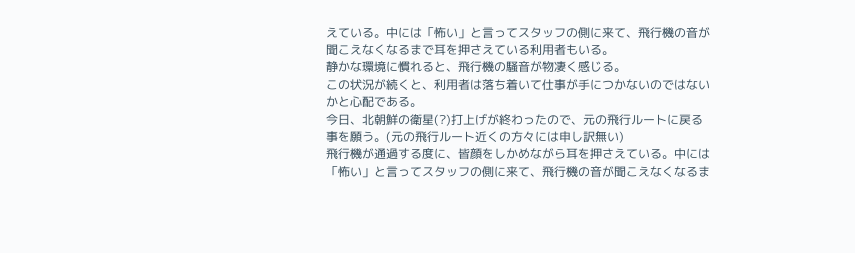えている。中には「怖い」と言ってスタッフの側に来て、飛行機の音が聞こえなくなるまで耳を押さえている利用者もいる。
静かな環境に慣れると、飛行機の騒音が物凄く感じる。
この状況が続くと、利用者は落ち着いて仕事が手につかないのではないかと心配である。
今日、北朝鮮の衛星(?)打上げが終わったので、元の飛行ルートに戻る事を願う。(元の飛行ルート近くの方々には申し訳無い)
飛行機が通過する度に、皆顔をしかめながら耳を押さえている。中には「怖い」と言ってスタッフの側に来て、飛行機の音が聞こえなくなるま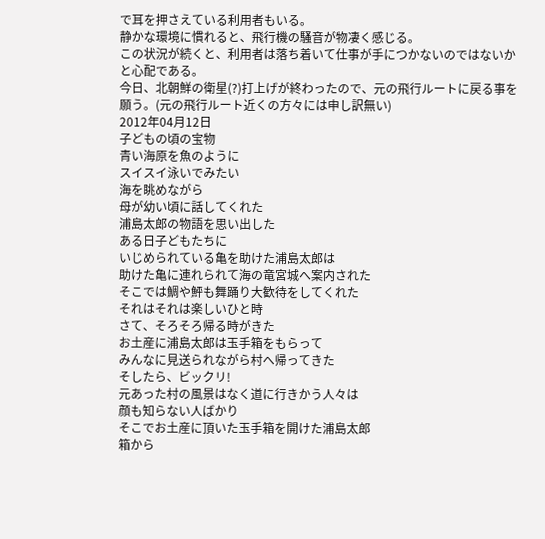で耳を押さえている利用者もいる。
静かな環境に慣れると、飛行機の騒音が物凄く感じる。
この状況が続くと、利用者は落ち着いて仕事が手につかないのではないかと心配である。
今日、北朝鮮の衛星(?)打上げが終わったので、元の飛行ルートに戻る事を願う。(元の飛行ルート近くの方々には申し訳無い)
2012年04月12日
子どもの頃の宝物
青い海原を魚のように
スイスイ泳いでみたい
海を眺めながら
母が幼い頃に話してくれた
浦島太郎の物語を思い出した
ある日子どもたちに
いじめられている亀を助けた浦島太郎は
助けた亀に連れられて海の竜宮城へ案内された
そこでは鯛や鮃も舞踊り大歓待をしてくれた
それはそれは楽しいひと時
さて、そろそろ帰る時がきた
お土産に浦島太郎は玉手箱をもらって
みんなに見送られながら村へ帰ってきた
そしたら、ビックリ!
元あった村の風景はなく道に行きかう人々は
顔も知らない人ばかり
そこでお土産に頂いた玉手箱を開けた浦島太郎
箱から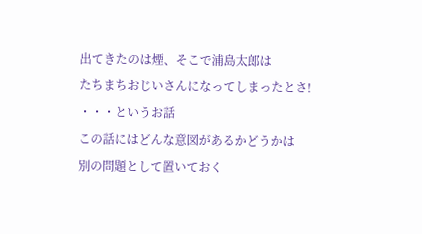出てきたのは煙、そこで浦島太郎は
たちまちおじいさんになってしまったとさ!
・・・というお話
この話にはどんな意図があるかどうかは
別の問題として置いておく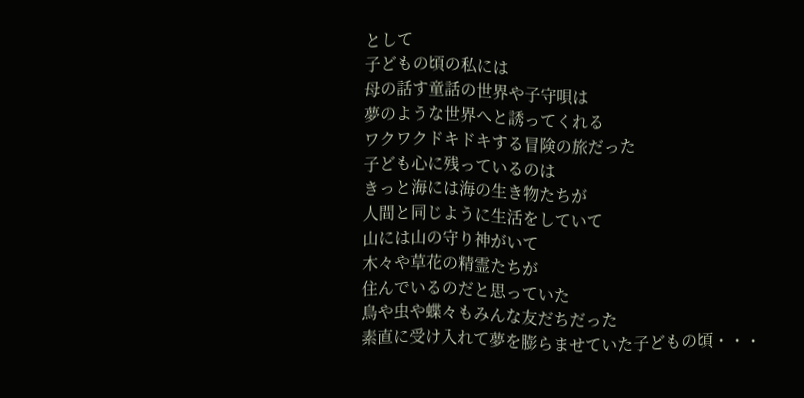として
子どもの頃の私には
母の話す童話の世界や子守唄は
夢のような世界へと誘ってくれる
ワクワクドキドキする冒険の旅だった
子ども心に残っているのは
きっと海には海の生き物たちが
人間と同じように生活をしていて
山には山の守り神がいて
木々や草花の精霊たちが
住んでいるのだと思っていた
鳥や虫や蝶々もみんな友だちだった
素直に受け入れて夢を膨らませていた子どもの頃・・・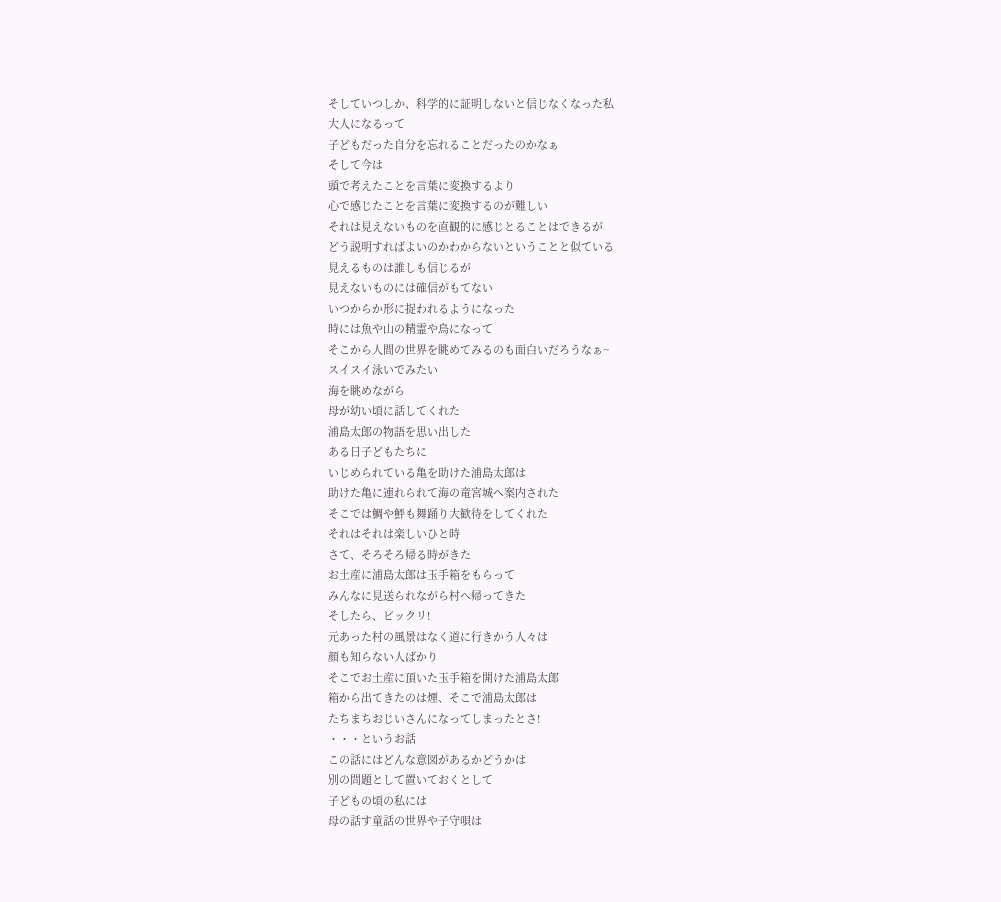そしていつしか、科学的に証明しないと信じなくなった私
大人になるって
子どもだった自分を忘れることだったのかなぁ
そして今は
頭で考えたことを言葉に変換するより
心で感じたことを言葉に変換するのが難しい
それは見えないものを直観的に感じとることはできるが
どう説明すればよいのかわからないということと似ている
見えるものは誰しも信じるが
見えないものには確信がもてない
いつからか形に捉われるようになった
時には魚や山の精霊や鳥になって
そこから人間の世界を眺めてみるのも面白いだろうなぁ~
スイスイ泳いでみたい
海を眺めながら
母が幼い頃に話してくれた
浦島太郎の物語を思い出した
ある日子どもたちに
いじめられている亀を助けた浦島太郎は
助けた亀に連れられて海の竜宮城へ案内された
そこでは鯛や鮃も舞踊り大歓待をしてくれた
それはそれは楽しいひと時
さて、そろそろ帰る時がきた
お土産に浦島太郎は玉手箱をもらって
みんなに見送られながら村へ帰ってきた
そしたら、ビックリ!
元あった村の風景はなく道に行きかう人々は
顔も知らない人ばかり
そこでお土産に頂いた玉手箱を開けた浦島太郎
箱から出てきたのは煙、そこで浦島太郎は
たちまちおじいさんになってしまったとさ!
・・・というお話
この話にはどんな意図があるかどうかは
別の問題として置いておくとして
子どもの頃の私には
母の話す童話の世界や子守唄は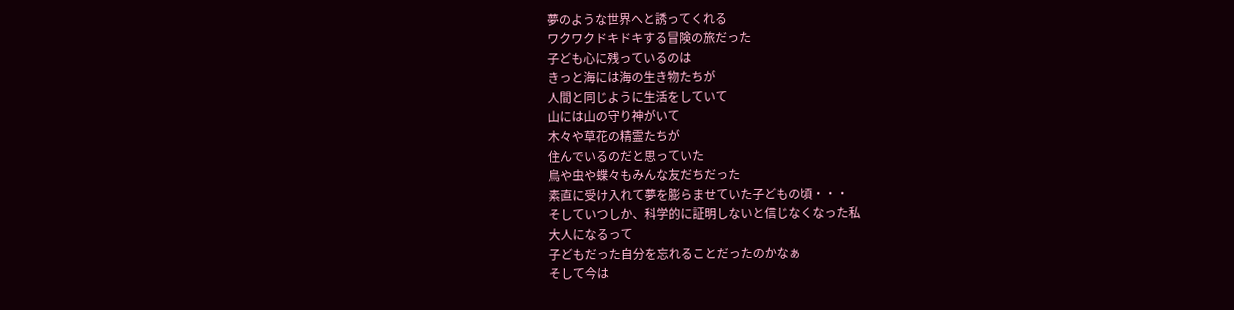夢のような世界へと誘ってくれる
ワクワクドキドキする冒険の旅だった
子ども心に残っているのは
きっと海には海の生き物たちが
人間と同じように生活をしていて
山には山の守り神がいて
木々や草花の精霊たちが
住んでいるのだと思っていた
鳥や虫や蝶々もみんな友だちだった
素直に受け入れて夢を膨らませていた子どもの頃・・・
そしていつしか、科学的に証明しないと信じなくなった私
大人になるって
子どもだった自分を忘れることだったのかなぁ
そして今は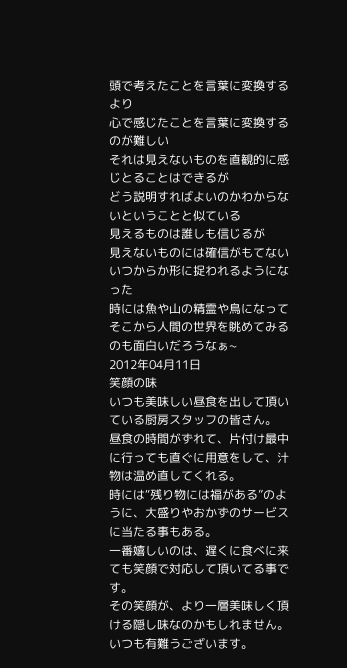頭で考えたことを言葉に変換するより
心で感じたことを言葉に変換するのが難しい
それは見えないものを直観的に感じとることはできるが
どう説明すればよいのかわからないということと似ている
見えるものは誰しも信じるが
見えないものには確信がもてない
いつからか形に捉われるようになった
時には魚や山の精霊や鳥になって
そこから人間の世界を眺めてみるのも面白いだろうなぁ~
2012年04月11日
笑顔の味
いつも美味しい昼食を出して頂いている厨房スタッフの皆さん。
昼食の時間がずれて、片付け最中に行っても直ぐに用意をして、汁物は温め直してくれる。
時には“残り物には福がある”のように、大盛りやおかずのサービスに当たる事もある。
一番嬉しいのは、遅くに食べに来ても笑顔で対応して頂いてる事です。
その笑顔が、より一層美味しく頂ける隠し味なのかもしれません。
いつも有難うございます。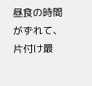昼食の時間がずれて、片付け最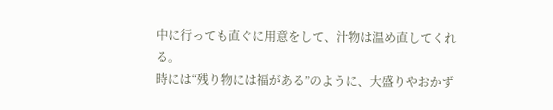中に行っても直ぐに用意をして、汁物は温め直してくれる。
時には“残り物には福がある”のように、大盛りやおかず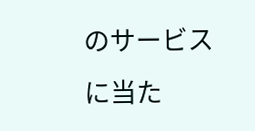のサービスに当た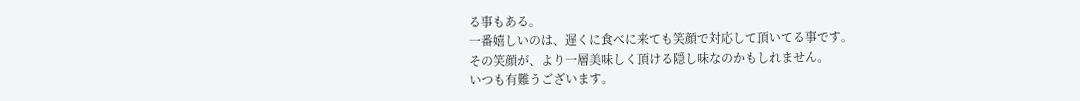る事もある。
一番嬉しいのは、遅くに食べに来ても笑顔で対応して頂いてる事です。
その笑顔が、より一層美味しく頂ける隠し味なのかもしれません。
いつも有難うございます。